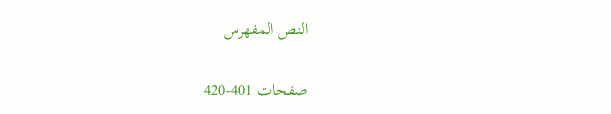النص المفهرس

صفحات 401-420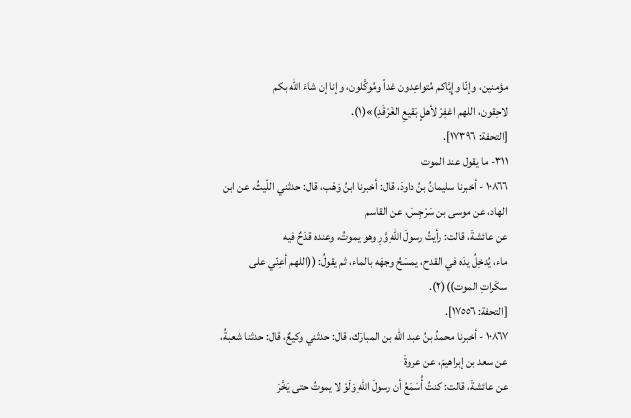مؤمنين، وإنّا وإِيَّاكم مُتواعِدون غداً ومُوكَّلون، وإنا إن شاءَ الله بكم
لاحِقون، اللهم اغفِرْ لأهلٍ بَقيعِ الغَرْقَدِ)»(١).
[التحفة: ١٧٣٩٦].
٣١١- ما يقول عند الموت
١٠٨٦٦ - أخبرنا سليمانُ بنُ داودَ، قال: أخبرنا ابنُ وَهْب، قال: حدثني اللّيثُ، عن ابن
الهاد، عن موسى بن سَرْجِسَ، عن القاسم
عن عائشةَ، قالت: رأيتُ رسولَ اللهِ وَّرِ وهو يموتُ، وعنده قدَحٌ فيه
ماء، يُدخِلُ يدَه في القدح، يمسَحُ وجهَه بالماء، ثم يقولُ: ((اللهم أعِنّي على
سكَراتِ الموت))(٢).
[التحفة: ١٧٥٥٦].
١٠٨٦٧ - أخبرنا محمدُ بنُ عبد الله بن المبارَك، قال: حدثني وكيعٌ، قال: حدثنا شعبةُ،
عن سعد بن إبراهيمَ، عن عروةَ
عن عائشةَ، قالت: كنتُ أُسَمَعُ أن رسولَ اللهِ وَلَوْ لا يموتُ حتى يَخَّرَ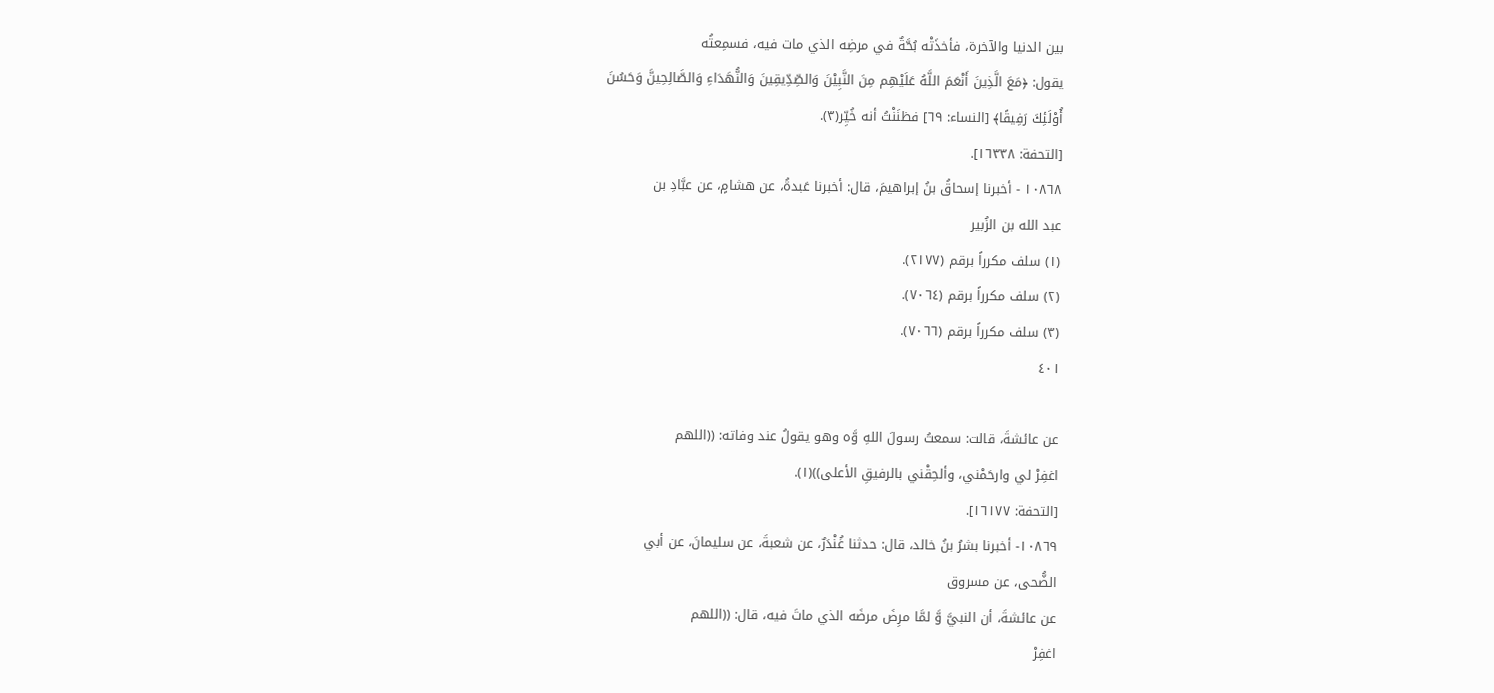بين الدنيا والآخرة، فأخذَتْه بُحَّةٌ في مرضِه الذي مات فيه، فسمِعتُه
يقول: ﴿مَعَ الَّذِينَ أَنْعَمَ اللَّهُ عَلَيْهِم مِنَ النَّبِيْنَ وَالصِّدِّيقِينَ وَالنُّهَدَاءِ وَالصَّالِحِينَّ وَحَسُنَ
أُوْلَئِكَ رَفِيقًا﴾ [النساء: ٦٩] فظنَنْتُ أنه خُيِّر(٣).
[التحفة: ١٦٣٣٨].
١٠٨٦٨ - أخبرنا إسحاقُ بنُ إبراهيمَ، قال: أخبرنا عَبدةُ، عن هشامٍ، عن عبَّادِ بن
عبد الله بن الزُبير
(١) سلف مكرراً برقم (٢١٧٧).
(٢) سلف مكرراً برقم (٧٠٦٤).
(٣) سلف مكرراً برقم (٧٠٦٦).
٤٠١

عن عائشةَ، قالت: سمعتُ رسولَ اللهِ وَّه وهو يقولُ عند وفاته: ((اللهم
اغفِرْ لي وارحَمْني، وألحِقْني بالرفيقِ الأعلى))(١).
[التحفة: ١٦١٧٧].
١٠٨٦٩- أخبرنا بشرُ بنُ خالد، قال: حدثنا غُنْدَرٌ، عن شعبةَ، عن سليمانَ، عن أبي
الضُّحى، عن مسروق
عن عائشةَ، أن النبيَّ وَّ لمَّا مرِضَ مرضَه الذي ماتَ فيه، قال: ((اللهم
اغفِرْ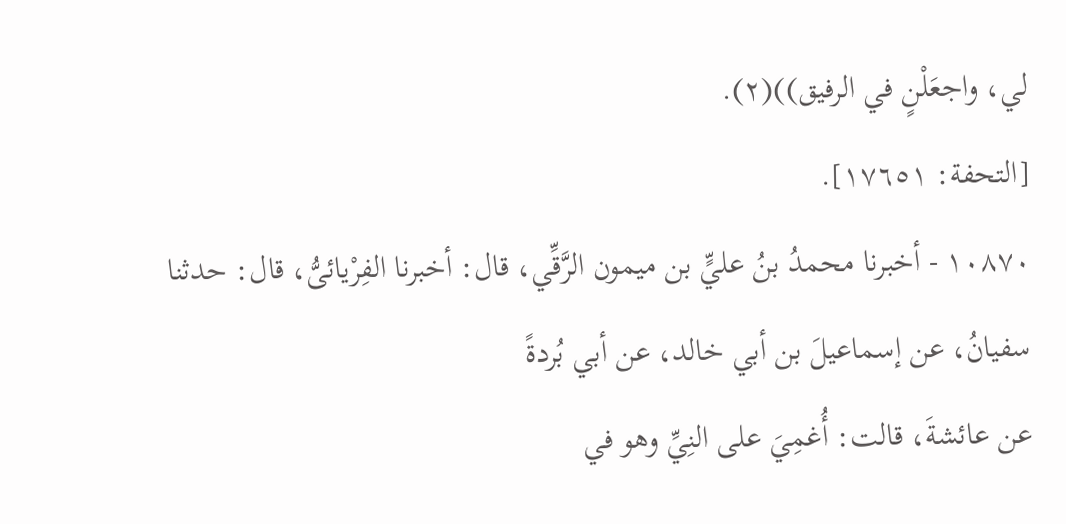لي، واجعَلْنٍ في الرفيق))(٢).
[التحفة: ١٧٦٥١].
١٠٨٧٠ - أخبرنا محمدُ بنُ عليٍّ بن ميمون الرَّقِّي، قال: أخبرنا الفِرْیائیُّ، قال: حدثنا
سفيانُ، عن إسماعيلَ بن أبي خالد، عن أبي بُردةً
عن عائشةَ، قالت: أُغمِيَ على النِيِّ وهو في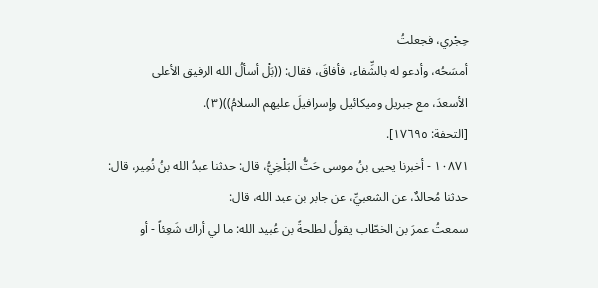حِجْري، فجعلتُ
أمسَحُه، وأدعو له بالشِّفاء، فأفاقَ، فقال: ((بَلْ أسألُ الله الرفيق الأعلى
الأسعدَ، مع جبريل وميكائيل وإسرافيلَ عليهم السلامُ))(٣).
[التحفة: ١٧٦٩٥].
١٠٨٧١ - أخبرنا يحيى بنُ موسى حَتُّ البَلْخِيُّ، قال: حدثنا عبدُ الله بنُ نُمِير، قال:
حدثنا مُحالدٌ، عن الشعبيِّ، عن جابر بن عبد الله، قال:
سمعتُ عمرَ بن الخطّاب يقولُ لطلحةً بن عُبيد الله: ما لي أراك شَعِئاً - أو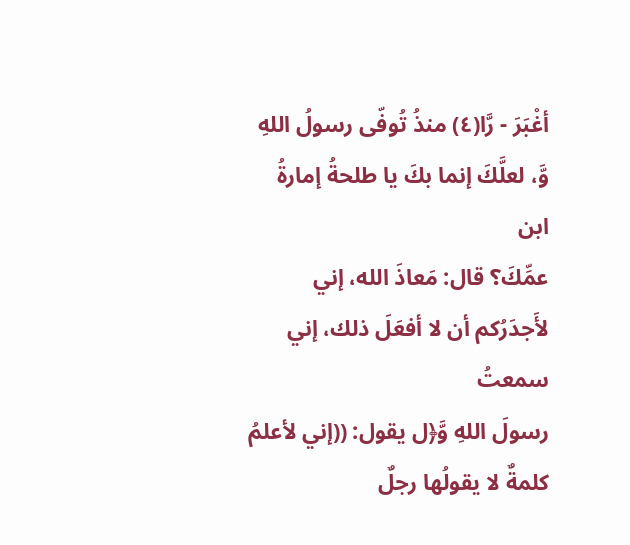أغْبَرَ - رَّا(٤) منذُ تُوفّى رسولُ اللهِ وَّ، لعلَّكَ إنما بكَ يا طلحةُ إمارةُ ابن
عمِّكَ؟ قال: مَعاذَ الله، إني لأَجدَرُكم أن لا أفعَلَ ذلك، إني سمعتُ
رسولَ اللهِ وَّ﴿ل يقول: ((إني لأعلمُ كلمةٌ لا يقولُها رجلٌ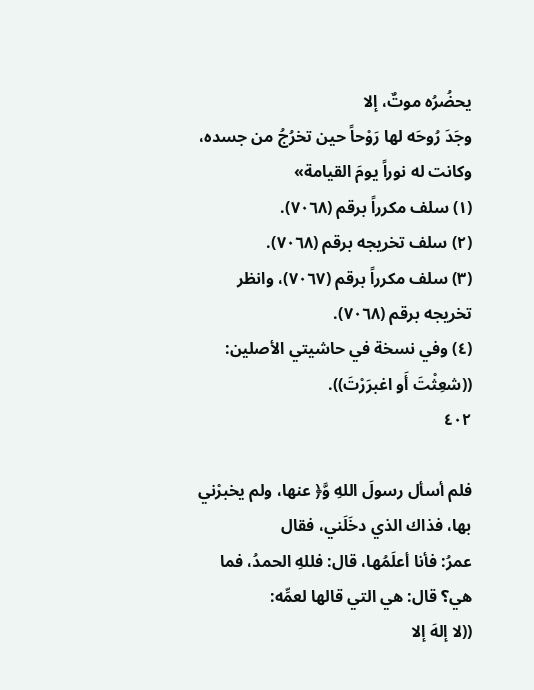يحضُرُه موتٌ، إلا
وجَدَ رُوحَه لها رَوْحاً حين تخرُجُ من جسده، وكانت له نوراً يومَ القيامة»
(١) سلف مكرراً برقم (٧٠٦٨).
(٢) سلف تخريجه برقم (٧٠٦٨).
(٣) سلف مكرراً برقم (٧٠٦٧)، وانظر تخريجه برقم (٧٠٦٨).
(٤) وفي نسخة في حاشيتي الأصلين: ((شعِثْتَ أَو اغبرَرْتَ)).
٤٠٢

فلم أسأل رسولَ اللهِ وَّ﴿ عنها، ولم يخبرْني بها، فذاك الذي دخَلَني، فقال
عمرُ: فأنا أعلَمُها، قال: فللهِ الحمدُ، فما هي؟ قال: هي التي قالها لعمِّه:
((لا إلهَ إلا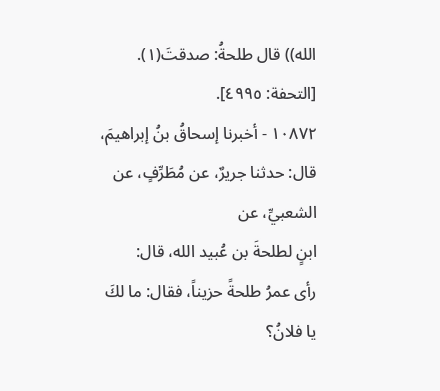الله)) قال طلحةُ: صدقتَ(١).
[التحفة: ٤٩٩٥].
١٠٨٧٢ - أخبرنا إسحاقُ بنُ إبراهيمَ، قال: حدثنا جريرٌ، عن مُطَرِّفٍ، عن الشعبيِّ، عن
ابنٍ لطلحةَ بن عُبيد الله، قال:
رأى عمرُ طلحةً حزيناً، فقال: ما لكَ يا فلانُ؟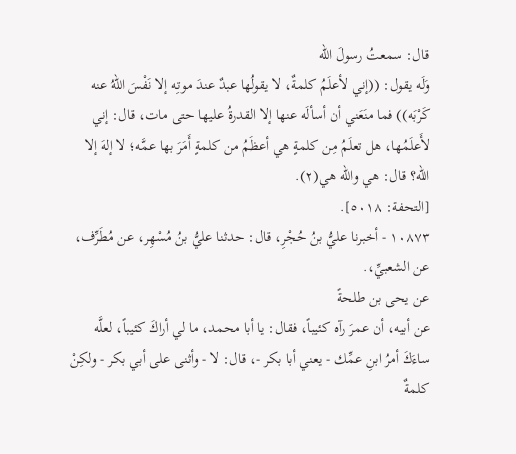قال: سمعتُ رسولَ الله
وَلَه يقول: ((إني لأعلَمُ كلمةٌ، لا يقولُها عبدٌ عندَ موتِه إلا نَفْسَ اللهُ عنه
كَرْبَه)) فما منَعَني أن أسألَه عنها إلا القدرةُ عليها حتى مات، قال: إني
لأَعلَمُها، هل تعلَمُ مِن كلمةٍ هي أعظَمُ من كلمةٍ أَمَرَ بها عمَّه؛ لا إلهَ إلا
الله؟ قال: هي والله هي(٢).
[التحفة: ٥٠١٨].
١٠٨٧٣ - أخبرنا عليُّ بنُ حُجْرِ، قال: حدثنا عليُّ بنُ مُسْهِر، عن مُطَرِّف، عن الشعبيِّ،.
عن یحی بن طلحةً
عن أبيه، أن عمرَ رآه كئيباً، فقال: يا أبا محمد، ما لي أراكَ كئيباً، لعلَّه
ساءَكَ أمرُ ابنِ عمِّك - يعني أبا بكر -، قال: لا - وأثنى على أبي بكر - ولكِنْ
كلمةٌ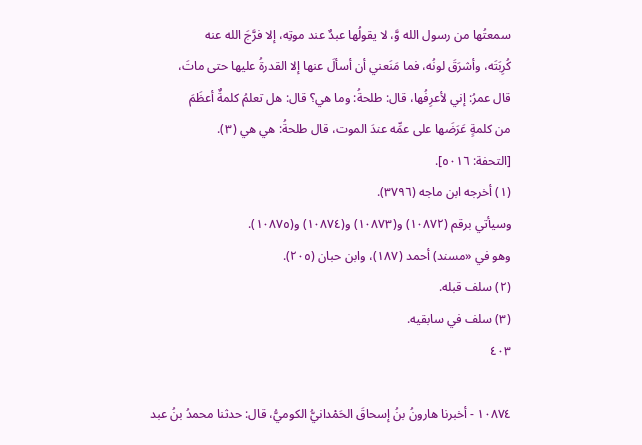سمعتُها من رسول الله وَّ، لا يقولُها عبدٌ عند موتِه، إلا فرَّجَ الله عنه
كُرِبَتَه، وأشرَقَ لونُه، فما مَنَعني أن أسألَ عنها إلا القدرةُ عليها حتى ماتَ،
قال عمرُ: إني لأعرِفُها، قال: طلحةُ: وما هي؟ قال: هل تعلمُ كلمةٌ أعظَمَ
من كلمةٍ عَرَضَها على عمِّه عندَ الموت، قال طلحةُ: هي هي (٣).
[التحفة: ٥٠١٦].
(١) أخرجه ابن ماجه (٣٧٩٦).
وسیأتي برقم (١٠٨٧٢) و(١٠٨٧٣) و(١٠٨٧٤) و(١٠٨٧٥).
وهو في «مسند) أحمد (١٨٧)، وابن حبان (٢٠٥).
(٢) سلف قبله.
(٣) سلف في سابقيه.
٤٠٣

١٠٨٧٤ - أخبرنا هارونُ بنُ إسحاقَ الحَمْدانيُّ الكوميُّ، قال: حدثنا محمدُ بنُ عبد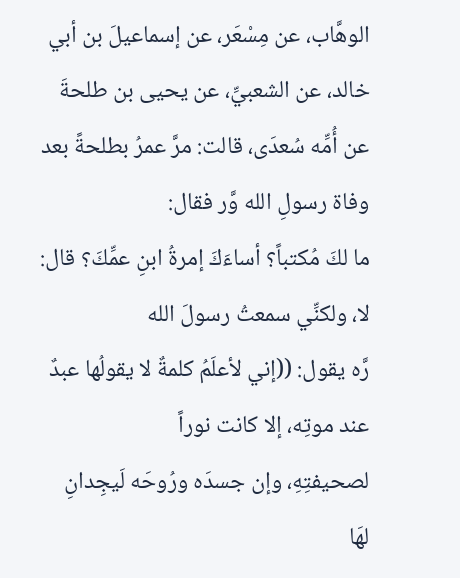الوهَّاب، عن مِسْعَر، عن إسماعيلَ بن أبي خالد، عن الشعبيِّ، عن يحيى بن طلحةَ
عن أُمِّه سُعدَى، قالت: مرَّ عمرُ بطلحةً بعد وفاة رسولِ الله وَّر فقال:
ما لكَ مُكتباً؟ أساءَكَ إمرةُ ابنِ عمِّكَ؟ قال: لا، ولكنِّي سمعتُ رسولَ الله
رَّه يقول: ((إني لأعلَمُ كلمةٌ لا يقولُها عبدٌ عند موتِه، إلا كانت نوراً
لصحيفتِهِ، وإن جسدَه ورُوحَه لَيجِدانِ لهَا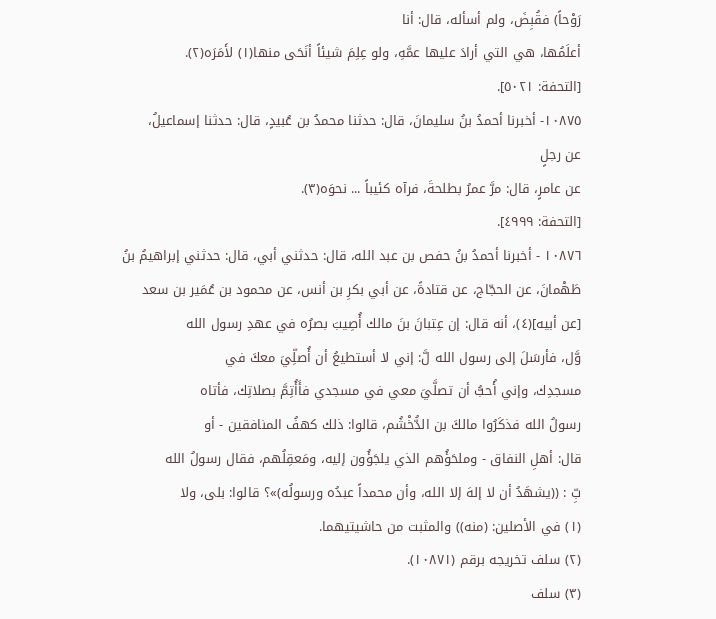رَوْحاً) فقُبِضَ، ولم أسأله، قال: أنا
أعلَمُها، هي التي أرادَ عليها عمَّهِ، ولو عِلِمَ شيئاً أنَحَى منها(١) لأَمَرَه(٢).
[التحفة: ٥٠٢١].
١٠٨٧٥- أخبرنا أحمدُ بنُ سليمانَ، قال: حدثنا محمدُ بن عُبيدٍ، قال: حدثنا إسماعيلُ،
عن رجلٍ
عن عامرٍ، قال: مرَّ عمرُ بطلحةَ، فرآه كئيباً ... نحوَه(٣).
[التحفة: ٤٩٩٩].
١٠٨٧٦ - أخبرنا أحمدُ بنُ حفص بن عبد الله، قال: حدثني أبي، قال: حدثني إبراهيمُ بنُ
طَهْمانَ، عن الحجّاج، عن قتادةً، عن أبي بکرِ بن أنس، عن محمود بن عُمَیر بن سعد
[عن أبيه](٤)، أنه قال: إن عِتبانَ بنَ مالك أُصِيبَ بصرُه في عهدِ رسول الله
وَّل، فأرسَلَ إلى رسول الله لَّ: إني لا أستطيعُ أن أُصلِّيَ معكَ في
مسجدِك، وإني أُحبُّ أن تصلَّيَ معي في مسجدي فأَأُتِمَّ بصلاتِك، فأتاه
رسولُ الله فذكَرُوا مالكَ بن الدُّخْشُم، قالوا: ذلك كهفُ المنافقين - أو
قال: أهلِ النفاق - وملحَؤُهم الذي يلجَؤُون إليه، ومَعقِلُهم، فقال رسولُ الله
بِّ : ((يشهَدُ أن لا إلهَ إلا الله، وأن محمداً عبدُه ورسولُه)»؟ قالوا: بلى، ولا
(١) في الأصلين: (منه)) والمثبت من حاشيتيهما.
(٢) سلف تخريجه برقم (١٠٨٧١).
(٣) سلف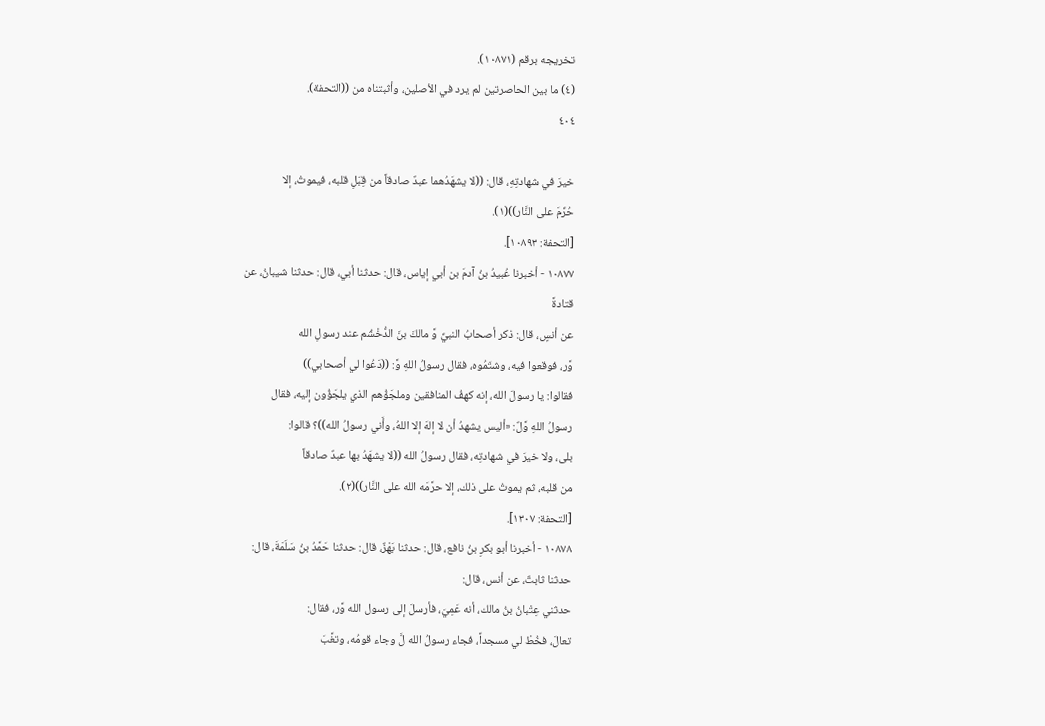تخريجه برقم (١٠٨٧١).
(٤) ما بين الحاصرتين لم يرد في الأصلين، وأثبتناه من ((التحفة).
٤٠٤

خيرَ في شهادتِهِ، قال: ((لا يشهَدُهما عبدٌ صادقاً من قِبَلِ قلبه، فيموتُ، إلا
حُرِّمَ على النَّار))(١).
[التحفة: ١٠٨٩٣].
١٠٨٧٧ - أخبرنا عُبيدُ بنُ آدمَ بن أبي إياس، قال: حدثنا أبي، قال: حدثنا شيبانُ، عن
قتادةً
عن أنسٍ، قال: ذكر أصحابُ النبيِّ وَّ مالكَ بنَ الدُّخْشُم عند رسولِ الله
وَّر، فوقعوا فيه، وشتَمُوه، فقال رسولُ اللهِ وَّ: ((دَعُوا لي أصحابي))
فقالوا: يا رسولَ الله، إنه كهفُ المنافقين وملجَؤُهم الذي يلجَؤُون إليه، فقال
رسولُ اللهِ وَّلٌ: «أليس يشهدُ أن لا إلهَ إلا اللهُ، وأَني رسولُ الله))؟ قالوا:
بلى، ولا خيرَ في شهادتِه، فقال رسولُ الله ((لا يشهَدُ بها عبدٌ صادقاً
من قلبه، ثم يموتُ على ذلك، إلا حرَّمَه الله على النَّار))(٢).
[التحفة: ١٣٠٧].
١٠٨٧٨ - أخبرنا أبو بكرِ بنُ نافع، قال: حدثنا بَهْزٌ، قال: حدثنا حَمَّدُ بنُ سَلَمَةَ، قال:
حدثنا ثابتٌ، عن أنس، قال:
حدثني عِتْبانُ بنُ مالك، أنه عَمِيَ، فأرسلَ إلى رسول الله وَّر، فقال:
تعالَ، فخُطْ لي مسجداً، فجاء رسولُ الله لَّ وجاء قومُه، وتغَّبَ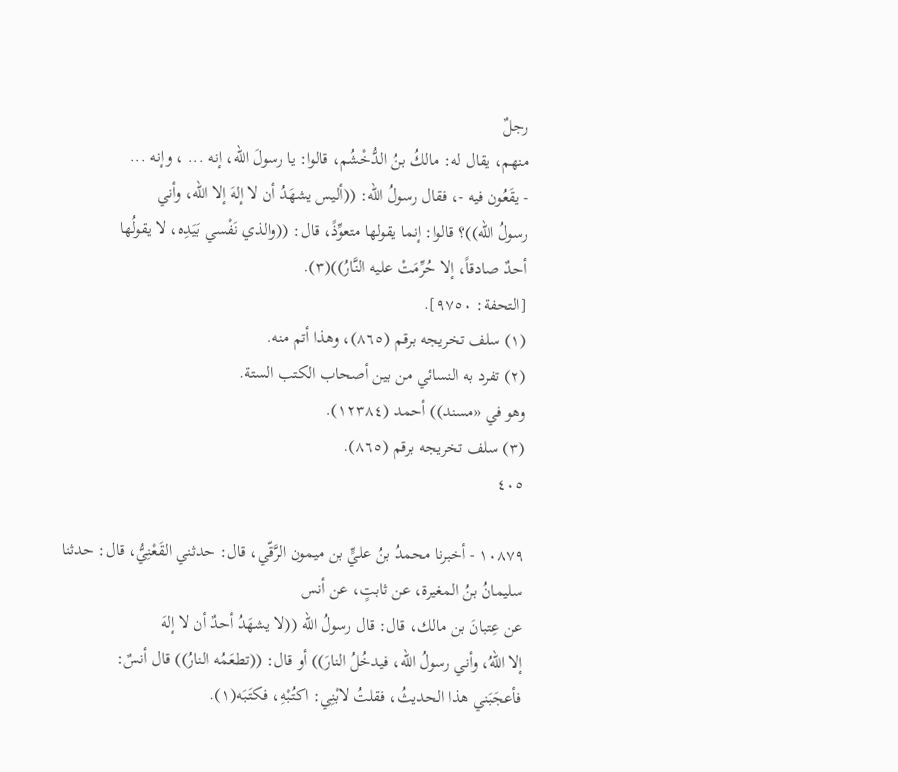رجلٌ
منهم، يقال له: مالكُ بنُ الدُّخْشُم، قالوا: يا رسولَ الله، إنه ... ، وإنه ...
- يقَعُون فيه -، فقال رسولُ الله: ((أليس يشهَدُ أن لا إلهَ إلا الله، وأني
رسولُ الله))؟ قالوا: إنما يقولها متعوِّذً، قال: ((والذي نَفْسي بَيَدِه، لا يقولُها
أحدٌ صادقاً، إلا حُرِّمَتْ عليه النَّارُ))(٣).
[التحفة: ٩٧٥٠].
(١) سلف تخريجه برقم (٨٦٥)، وهذا أتم منه.
(٢) تفرد به النسائي من بين أصحاب الكتب الستة.
وهو في «مسند)) أحمد (١٢٣٨٤).
(٣) سلف تخريجه برقم (٨٦٥).
٤٠٥

١٠٨٧٩ - أخبرنا محمدُ بنُ عليٍّ بن ميمون الرَّقّي، قال: حدثني القَعْنِيُّ، قال: حدثنا
سلیمانُ بنُ المغیرة، عن ثابتٍ، عن أنس
عن عِتبانَ بن مالك، قال: قال رسولُ الله ((لا يشهَدُ أحدٌ أن لا إلهَ
إلا اللهُ، وأني رسولُ الله، فيدخُلُ النارَ)) أو قال: ((تطعَمُه النارُ)) قال أنسٌ:
فأعجَبَني هذا الحديثُ، فقلتُ لابْنِي: اكتُبْهِ، فكتَبَه(١).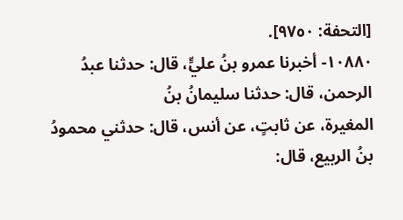[التحفة: ٩٧٥٠].
١٠٨٨٠- أخبرنا عمرو بنُ عليٍّ، قال: حدثنا عبدُ الرحمن، قال: حدثنا سليمانُ بنُ
المغيرة، عن ثابتٍ، عن أنس، قال: حدثني محمودُ بنُ الربيع، قال: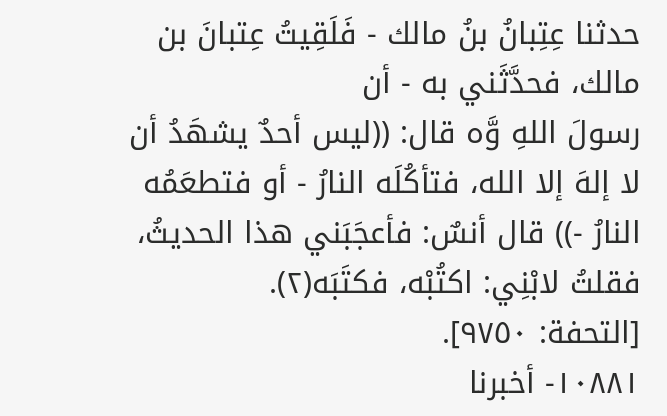حدثنا عِتِبانُ بنُ مالك - فَلَقِيتُ عِتبانَ بن مالك، فحدَّثَني به - أن
رسولَ اللهِ وَّه قال: ((ليس أحدٌ يشهَدُ أن لا إلهَ إلا الله، فتأكُلَه النارُ - أو فتطعَمُه
النارُ -)) قال أنسٌ: فأعجَبَني هذا الحديثُ، فقلتُ لابْنِي: اكتُبْه، فكتَبَه(٢).
[التحفة: ٩٧٥٠].
١٠٨٨١- أخبرنا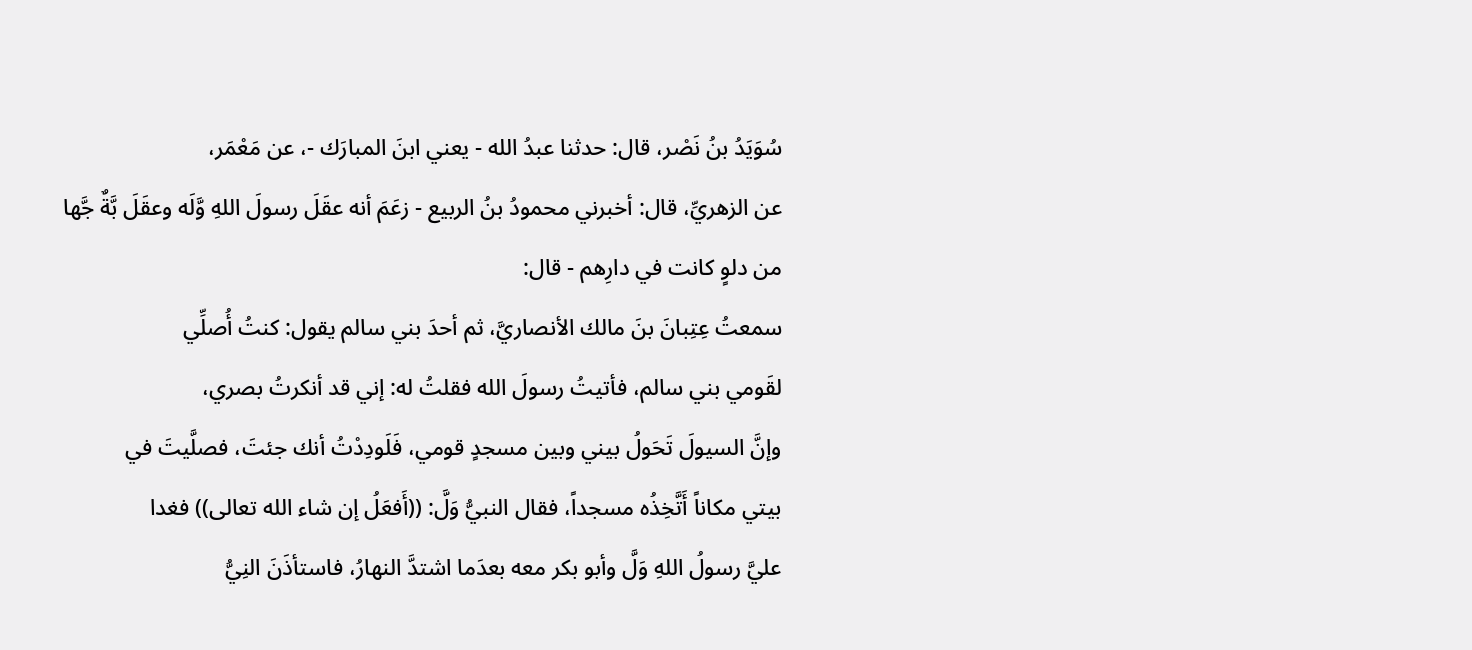سُوَيَدُ بنُ نَصْر، قال: حدثنا عبدُ الله - يعني ابنَ المبارَك -، عن مَعْمَر،
عن الزهريِّ، قال: أخبرني محمودُ بنُ الربيع - زعَمَ أنه عقَلَ رسولَ اللهِ وَّلَه وعقَلَ بَّةٌ جَّها
من دلوٍ كانت في دارِهم - قال:
سمعتُ عِتِبانَ بنَ مالك الأنصاريَّ، ثم أحدَ بني سالم يقول: كنتُ أُصلِّي
لقَومي بني سالم، فأتيتُ رسولَ الله فقلتُ له: إني قد أنكرتُ بصري،
وإنَّ السيولَ تَحَولُ بيني وبين مسجدٍ قومي، فَلَودِدْتُ أنك جئتَ، فصلَّيتَ في
بيتي مكاناً أَتَّخِذُه مسجداً، فقال النبيُّ وَلَّ: ((أَفعَلُ إن شاء الله تعالى)) فغدا
عليَّ رسولُ اللهِ وَلَّ وأبو بكر معه بعدَما اشتدَّ النهارُ، فاستأذَنَ النِيُّ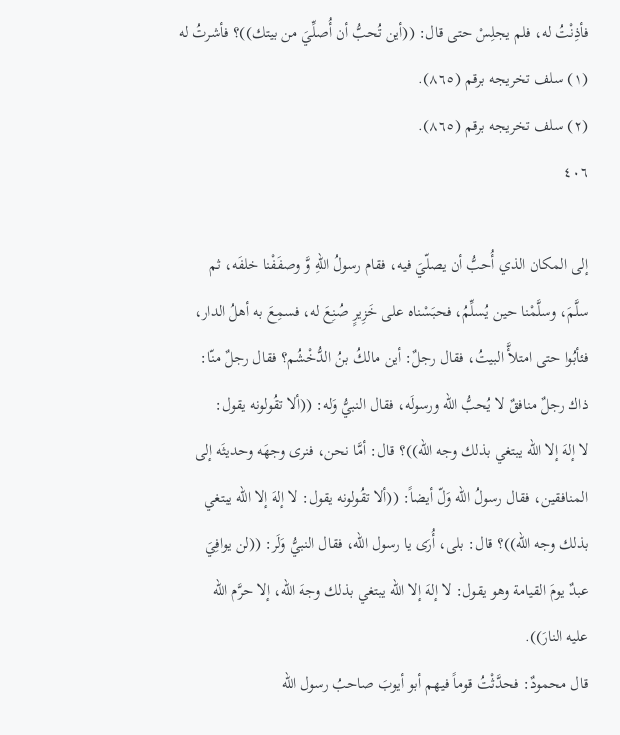فأذِنْتُ له، فلم يجلِسْ حتى قال: ((أين تُحبُّ أن أُصلِّيَ من بيتك))؟ فأشرتُ له
(١) سلف تخريجه برقم (٨٦٥).
(٢) سلف تخريجه برقم (٨٦٥).
٤٠٦

إلى المكان الذي أُحبُّ أن يصلّيَ فيه، فقام رسولُ اللهِ وَّ وصفَفْنا خلفَه، ثم
سلَّمَ، وسلَّمْنا حين يُسلِّمُ، فحبَسْناه على خَزِيرٍ صُنِعَ له، فسمِعَ به أهلُ الدار،
فئأبُوا حتى امتلأَّ البيتُ، فقال رجلٌ: أين مالكُ بنُ الدُّخْشُم؟ فقال رجلٌ منّا:
ذاك رجلٌ منافقٌ لا يُحبُّ الله ورسولَه، فقال النبيُّ وَله: ((ألا تقُولونه يقول:
لا إلهَ إلا الله يبتغي بذلك وجه الله))؟ قال: أمَّا نحن، فنرى وجهَه وحديثَه إلى
المنافقين، فقال رسولُ الله وَلّ أيضاً: ((ألا تقُولونه يقول: لا إلهَ إلا الله يبتغي
بذلك وجه الله))؟ قال: بلى، أُرَى يا رسول الله، فقال النبيُّ وَلَر: ((لن يوافِيَ
عبدٌ يومَ القيامة وهو يقول: لا إلهَ إلا الله يبتغي بذلك وجهَ الله، إلا حرَّم الله
عليه النارَ)).
قال محمودٌ: فحدَّثْتُ قوماً فيهم أبو أيوبَ صاحبُ رسول الله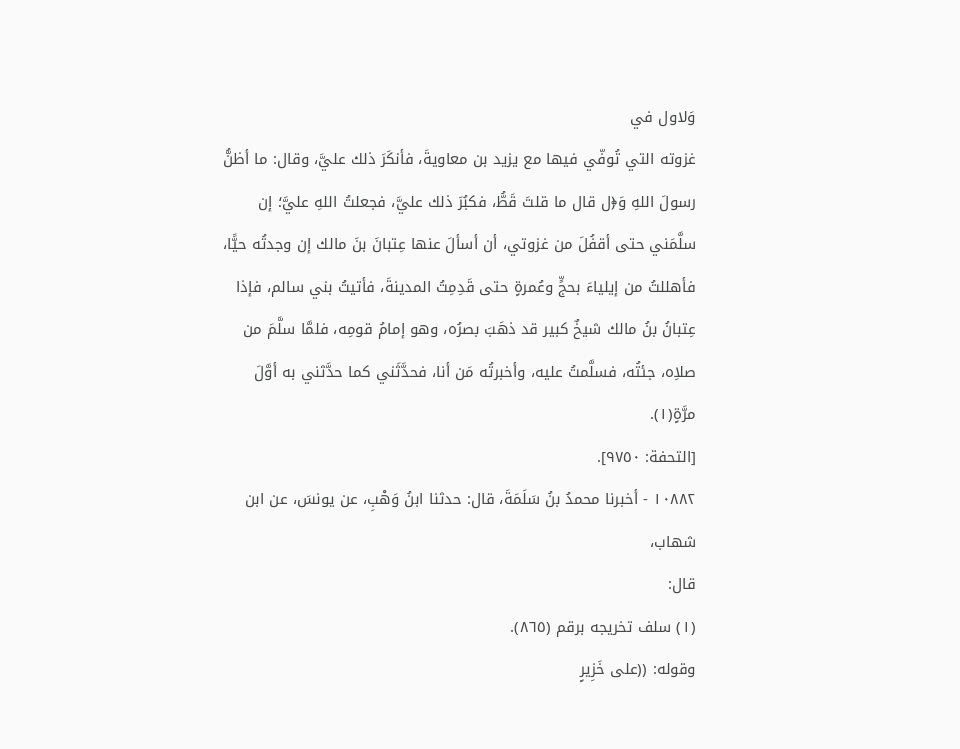وَلاول في
غزوته التي تُوفّي فيها مع يزيد بن معاويةَ، فأنكَرَ ذلك عليَّ، وقال: ما أظنُّ
رسولَ اللهِ وَ﴿ل قال ما قلتَ قَطُّ، فكبُرَ ذلك عليَّ، فجعلتُ اللهِ عليَّ؛ إن
سلَّمَني حتى أقفُلَ من غزوتي، أن أسألَ عنها عِتبانَ بنَ مالك إن وجدتُه حيًّا،
فأهللتُ من إيلياءَ بحجٍّ وعُمرةٍ حتى قَدِمِتُ المدينةَ، فأتيتُ بني سالم، فإذا
عِتبانُ بنُ مالك شيخٌ كبير قد ذهَبَ بصرُه، وهو إمامُ قومِه، فلمَّا سلَّمَ من
صلاِه، جئتُه، فسلَّمتُ عليه، وأخبرتُه مَن أنا، فحدَّثَني كما حدَّثني به أوَّلَ
مرَّةٍ(١).
[التحفة: ٩٧٥٠].
١٠٨٨٢ - أخبرنا محمدُ بنُ سَلَمَةَ، قال: حدثنا ابنُ وَهْبِ، عن يونسَ، عن ابن شهاب،
قال:
(١) سلف تخريجه برقم (٨٦٥).
وقوله: ((على خَزِيرٍ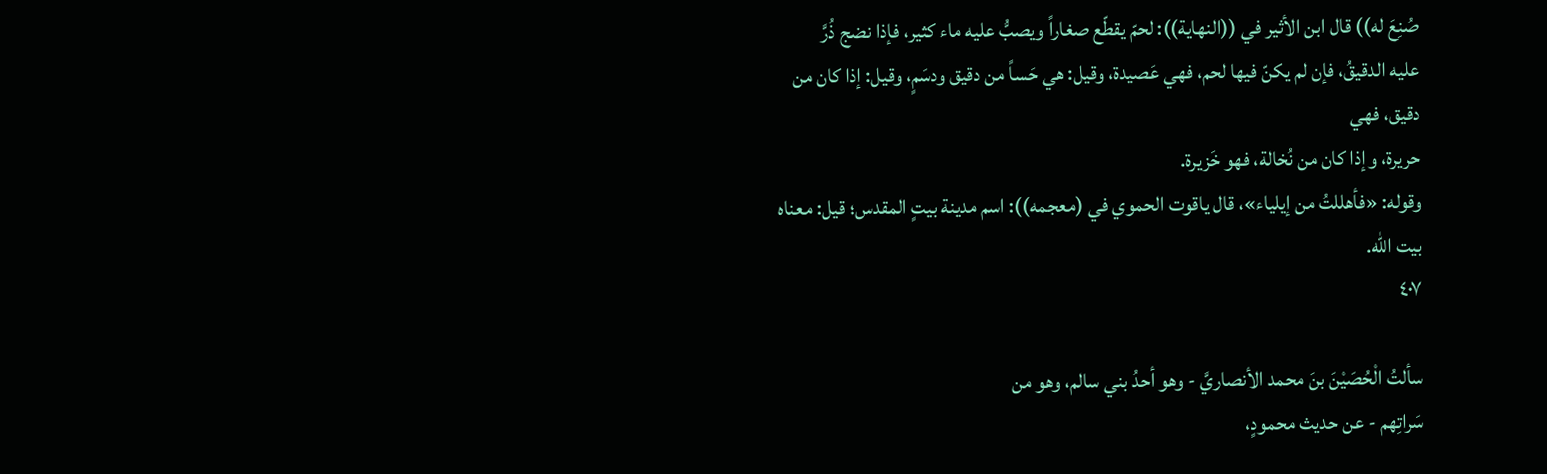صُنِعَ له)) قال ابن الأثير في ((النهاية)): لحمّ يقطّع صغاراً ويصبُّ عليه ماء كثير، فإذا نضج ذُرَّ
عليه الدقيقُ، فإن لم يكنّ فيها لحم، فهي عَصيدة، وقيل: هي حَساً من دقيق ودسَمٍ، وقيل: إذا كان من دقيق، فهي
حريرة، وإذا كان من نُخالة، فهو خَزيرة.
وقوله: «فأهللتُ من إيلياء»، قال ياقوت الحموي في (معجمه)): اسم مدينة بيتٍ المقدس؛ قيل: معناه بيت الله.
٤٠٧

سألتُ الْحُصَيْنَ بنَ محمد الأنصاريَّ - وهو أحدُ بني سالم، وهو من
سَراتِهم - عن حديث محمودٍ،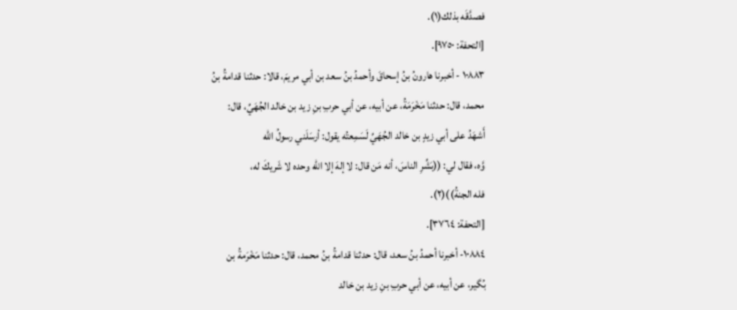فصدَّقَه بذلك(١).
[التحفة: ٩٧٥٠].
١٠٨٨٣ - أخبرنا هارونُ بنُ إسحاقَ وأحمدُ بنُ سعد بن أبي مريمَ، قالا: حدثنا قدامةُ بنُ
محمد، قال: حدثنا مَخْرَمَةُ، عن أبيه، عن أبي حربِ بنِ زيد بن خالد الجُهَيِّ، قال:
أَشهَدُ على أبي زيدٍ بن خالد الجُهَيِّ لَسَمِعتُه يقول: أرسَلَني رسولُ الله
وَّه، فقال لي: ((بَشِّرِ الناسَ، أنه مَن قال: لا إلهَ إلا الله وحده لا شَريكَ له،
فله الجنةُ))(٢).
[التحفة: ٣٧٦٤].
١٠٨٨٤- أخبرنا أحمدُ بنُ سعد، قال: حدثنا قدامةُ بنُ محمد، قال: حدثنا مَخْرَمةُ بن
بُگیر، عن أبيه، عن أبي حربِ بنِ زید بن خالد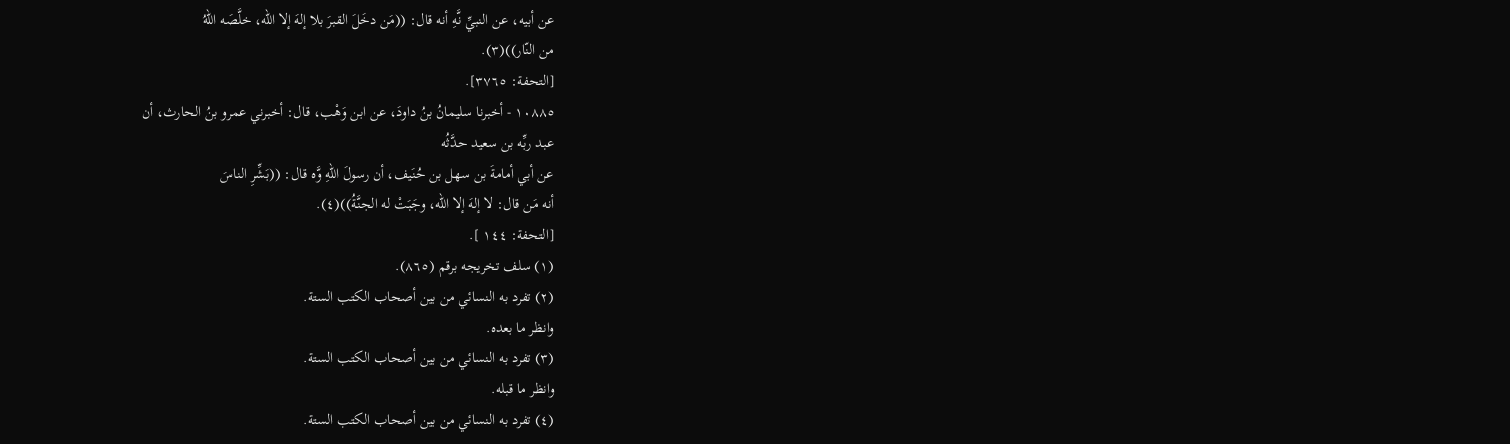عن أبيه، عن النبيِّ نَّهِ أنه قال: ((مَن دخَلَ القبرَ بلا إلهَ إلا الله، خلَّصَه اللهُ
من النّار))(٣).
[التحفة: ٣٧٦٥].
١٠٨٨٥ - أخبرنا سليمانُ بنُ داودَ، عن ابن وَهْب، قال: أخبرني عمرو بنُ الحارث، أن
عبد ربِّه بن سعید حدَّثُه
عن أبي أمامةَ بن سهل بن حُنَيف، أن رسولَ اللهِ وَّه قال: ((بَشِّرِ الناسَ
أنه مَن قال: لا إلهَ إلا الله، وجَبَتْ له الجنَّةُ))(٤).
[التحفة: ١٤٤ ].
(١) سلف تخريجه برقم (٨٦٥).
(٢) تفرد به النسائي من بين أصحاب الكتب الستة.
وانظر ما بعده.
(٣) تفرد به النسائي من بين أصحاب الكتب الستة.
وانظر ما قبله.
(٤) تفرد به النسائي من بين أصحاب الكتب الستة.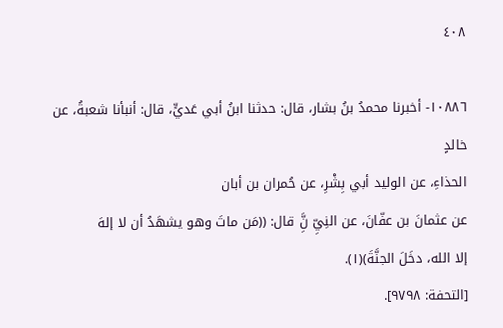٤٠٨

١٠٨٨٦- أخبرنا محمدُ بنُ بشار، قال: حدثنا ابنُ أبي عَديٍّ، قال: أنبأنا شعبةُ، عن خالدٍ
الحذاءِ، عن الوليد أبي بِشْرِ، عن حُمران بن أبان
عن عثمانَ بن عفّانَ، عن النِيِّ نَِّ قال: ((مَن ماتَ وهو يشهَدُ أن لا إلهَ
إلا الله، دخَلَ الجنَّةَ)(١).
[التحفة: ٩٧٩٨].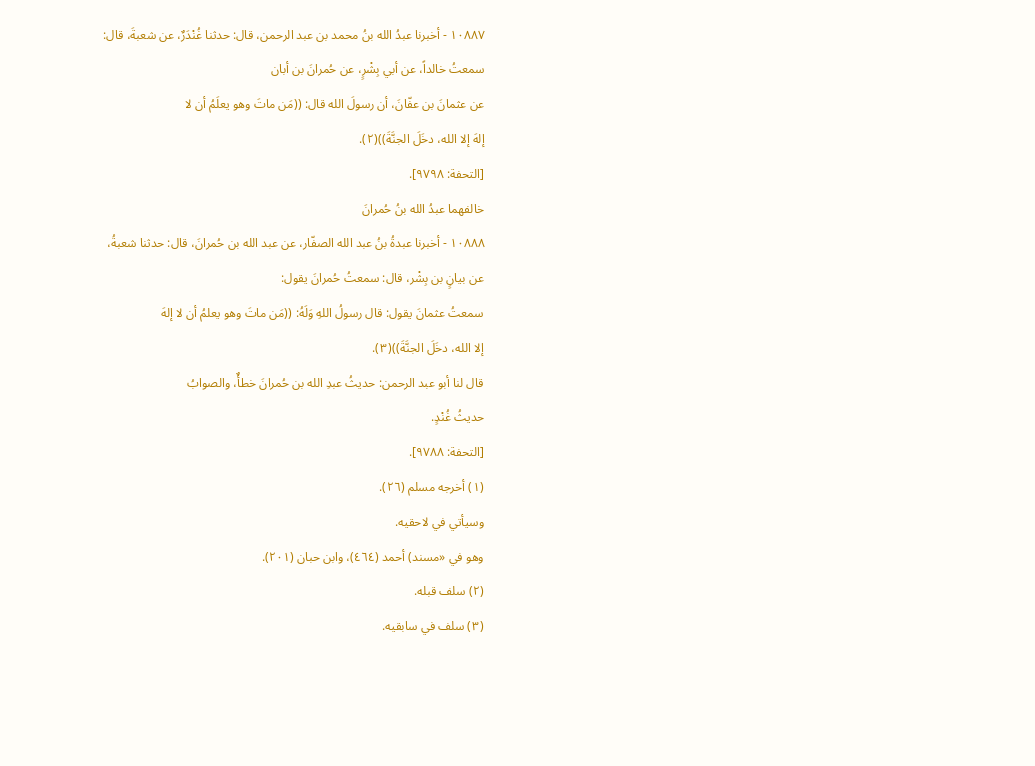١٠٨٨٧ - أخبرنا عبدُ الله بنُ محمد بن عبد الرحمن، قال: حدثنا غُنْدَرٌ، عن شعبةَ، قال:
سمعتُ خالداً، عن أبي بِشْرٍ، عن حُمرانَ بن أبان
عن عثمانَ بن عفّانَ، أن رسولَ الله قال: ((مَن ماتَ وهو يعلَمُ أن لا
إلهَ إلا الله، دخَلَ الجنَّةَ))(٢).
[التحفة: ٩٧٩٨].
خالفهما عبدُ الله بنُ حُمرانَ
١٠٨٨٨ - أخبرنا عبدةُ بنُ عبد الله الصفّار، عن عبد الله بن حُمرانَ، قال: حدثنا شعبةُ،
عن بيانٍ بن بِشْر، قال: سمعتُ حُمرانَ يقول:
سمعتُ عثمانَ يقول: قال رسولُ اللهِ وَلَهُ: ((مَن ماتَ وهو يعلمُ أن لا إلهَ
إلا الله، دخَلَ الجنَّةَ))(٣).
قال لنا أبو عبد الرحمن: حديثُ عبدِ الله بن حُمرانَ خطأٌ، والصوابُ
حديثُ غُنْدٍ.
[التحفة: ٩٧٨٨].
(١) أخرجه مسلم (٢٦).
وسيأتي في لاحقیه.
وهو في «مسند) أحمد (٤٦٤)، وابن حبان (٢٠١).
(٢) سلف قبله.
(٣) سلف في سابقيه.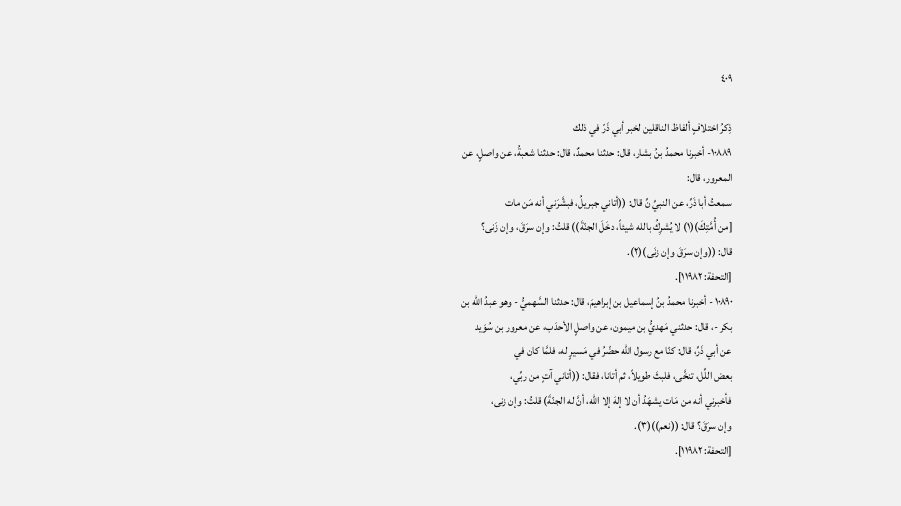٤٠٩

ذِكرُ اختلافٍ ألفاظ الناقلين لخبر أبي ذَرّ في ذلك
١٠٨٨٩- أخبرنا محمدُ بنُ بشار، قال: حدثنا محمدٌ، قال: حدثنا شعبةُ، عن واصلٍ، عن
المعرور، قال:
سمعتُ أبا ذَرِّ، عن النبيِّ نِّ قال: ((أتاني جبريلُ، فبشَّرَني أنه مَن مات
[من أُمَّتِكَ)(١) لا يُشرِكُ بالله شيئاً، دخَلَ الجنّةَ)) قلتُ: وإن سرَقَ، وإن زَنى؟
قال: ((وإن سرَقَ وإن زنَى)(٢).
[التحفة: ١١٩٨٢].
١٠٨٩٠ - أخبرنا محمدُ بنُ إسماعيل بن إبراهيمَ، قال: حدثنا السَّهميُّ - وهو عبدُ الله بن
بكر -، قال: حدثني مَهديُّ بن ميمون، عن واصلٍ الأحدَب، عن معرور بن سُوَید
عن أبي ذَرِّ، قال: كنّا مع رسول الله حضّرُ في مَسيرٍ له، فلمَّا كان في
بعض اللِّل، تنخَّى، فلبثَ طويلاً، ثم أتانا، فقال: ((أتاني آتٍ من ربِّي،
فأخبرني أنه من مَات يشهَدُ أن لا إلهَ إلا الله، أنَّ له الجنّةَ) قلتُ: وإن زنى،
وإن سرَقَ؟ قال: ((نعم))(٣).
[التحفة: ١١٩٨٢].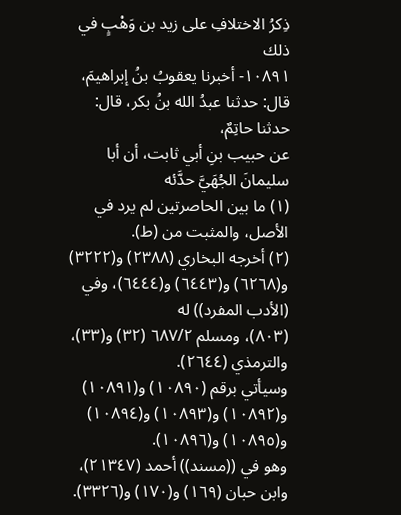ذِكرُ الاختلافِ على زيد بن وَهْبٍ في ذلك
١٠٨٩١- أخبرنا يعقوبُ بنُ إبراهيمَ، قال: حدثنا عبدُ الله بنُ بكر، قال: حدثنا حاتِمٌ،
عن حبيب بنِ أبي ثابت، أن أبا سليمانَ الجُهَيَّ حدَّئه
(١) ما بين الحاصرتين لم يرد في الأصل، والمثبت من (ط).
(٢) أخرجه البخاري (٢٣٨٨) و(٣٢٢٢) و(٦٢٦٨) و(٦٤٤٣) و(٦٤٤٤)، وفي (الأدب المفرد)) له
(٨٠٣)، ومسلم ٦٨٧/٢ (٣٢) و(٣٣)، والترمذي (٢٦٤٤).
وسیأتي برقم (١٠٨٩٠) و(١٠٨٩١) و(١٠٨٩٢) و(١٠٨٩٣) و(١٠٨٩٤) و(١٠٨٩٥) و(١٠٨٩٦).
وهو في ((مسند)) أحمد (٢١٣٤٧)، وابن حبان (١٦٩) و(١٧٠) و(٣٣٢٦).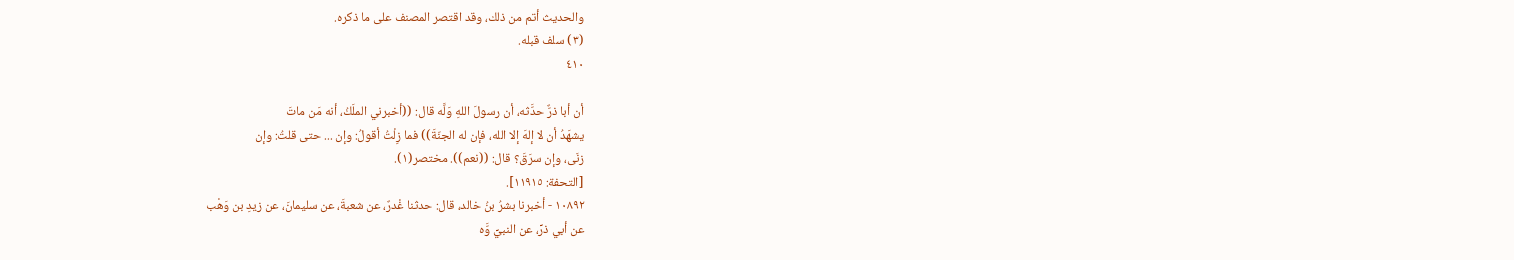والحديث أتم من ذلك، وقد اقتصر المصنف على ما ذكره.
(٣) سلف قبله.
٤١٠

أن أبا ذرٌّ حدَّثه، أن رسولَ اللهِ وَلَّه قال: ((أخبرني الملَكُ، أنه مَن ماتَ
يشهَدُ أن لا إلهَ إلا الله، فإن له الجنّةَ)) فما زِلْتُ أقولُ: وإن ... حتى قلتُ: وإن
زنَى، وإن سرَقَ؟ قال: ((نعم)). مختصر(١).
[التحفة: ١١٩١٥].
١٠٨٩٢ - أخبرنا بشرُ بنُ خالد، قال: حدثنا غْدرٌ، عن شعبةَ، عن سليمانَ، عن زيدِ بن وَهْب
عن أبي ذرِّ، عن النبيِّ وَّه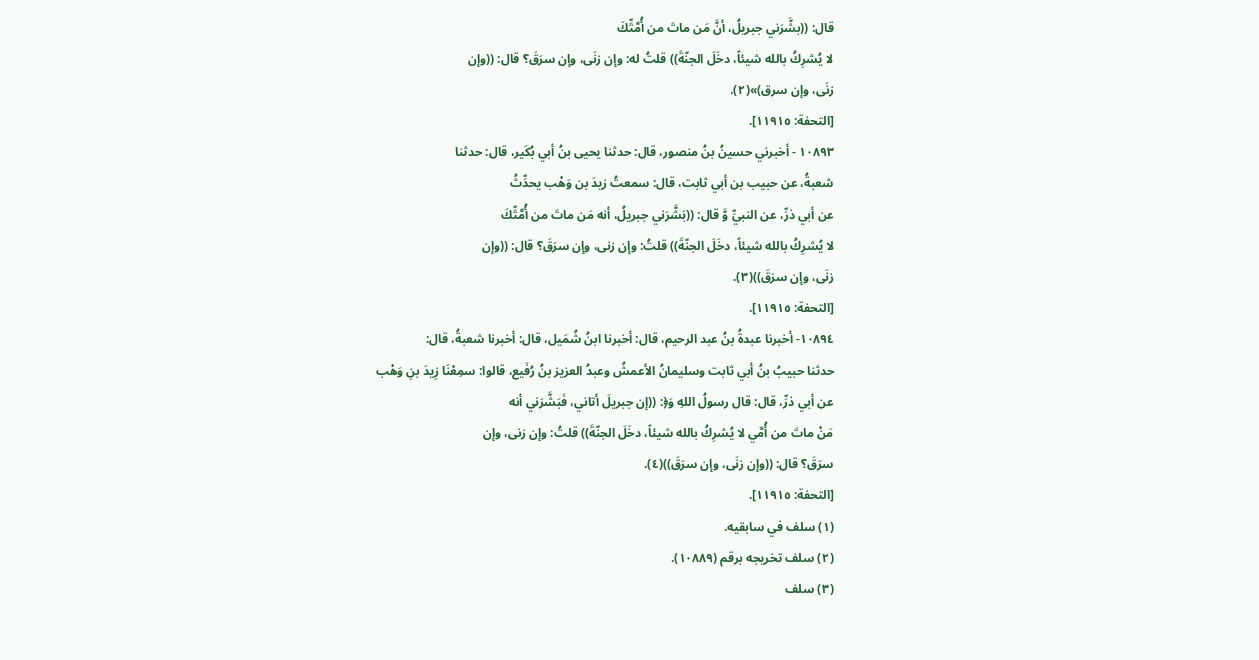قال: ((بشَّرَني جبريلُ، أنَّ مَن ماتَ من أُمَّتِّكَ
لا يُشرِكُ بالله شيئاً، دخَلَ الجنّةَ)) قلتُ له: وإن زنَى، وإن سرَقَ؟ قال: ((وإن
زنَی، وإن سرق)»(٢).
[التحفة: ١١٩١٥].
١٠٨٩٣ - أخبرني حسينُ بنُ منصور، قال: حدثنا يحيى بنُ أبي بُکَیر، قال: حدثنا
شعبةُ، عن حبيب بن أبي ثابت، قال: سمعتُ زيدَ بن وَهْب يحدِّثُ
عن أبي ذرِّ، عن النبيِّ وَّ قال: ((بَشَّرَني جبريلُ، أنه مَن ماتَ من أُمَّتِّكَ
لا يُشرِكُ بالله شيئاً، دخَلَ الجنّةَ)) قلتُ: وإن زنى، وإن سرَقَ؟ قال: ((وإن
زنَی، وإن سرَقَ))(٣).
[التحفة: ١١٩١٥].
١٠٨٩٤- أخبرنا عبدةُ بنُ عبد الرحيم، قال: أخبرنا ابنُ شُمَيل، قال: أخبرنا شعبةُ، قال:
حدثنا حبيبُ بنُ أبي ثابت وسليمانُ الأعمشُ وعبدُ العزيز بنُ رُفَيع، قالوا: سمِعْنَا زِيدَ بنِ وَهْب
عن أبي ذرِّ، قال: قال رسولُ اللهِ وَ﴿: ((إن جبريلَ أتاني، فَبَشَّرَني أنه
مَنْ ماتَ من أُمَّي لا يُشرِكُ بالله شيئاً، دخَلَ الجنّةَ)) قلتُ: وإن زنى، وإن
سرَقَ؟ قال: ((وإن زنَى، وإن سرَقَ))(٤).
[التحفة: ١١٩١٥].
(١) سلف في سابقيه.
(٢) سلف تخريجه برقم (١٠٨٨٩).
(٣) سلف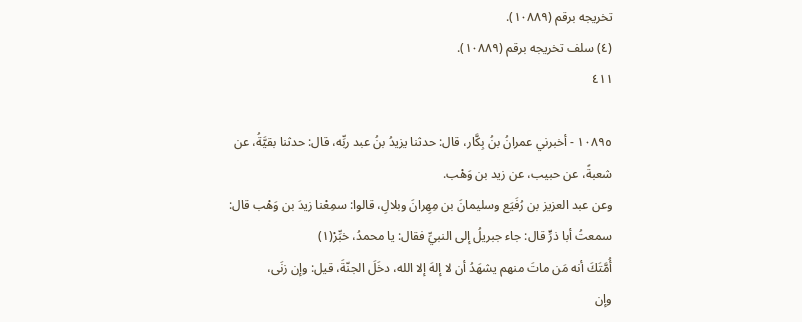تخريجه برقم (١٠٨٨٩).
(٤) سلف تخريجه برقم (١٠٨٨٩).
٤١١

١٠٨٩٥ - أخبرني عمرانُ بنُ بِكَّار، قال: حدثنا يزيدُ بنُ عبد ربِّه، قال: حدثنا بقيَّةُ، عن
شعبةً، عن حبیب، عن زيد بن وَهْب.
وعن عبد العزيز بن رُفَيَع وسليمانَ بن مِهِرانَ وبلالِ، قالوا: سمِعْنا زيدَ بن وَهْب قال:
سمعتُ أبا ذرٍّ قال: جاء جبريلُ إلى النبيِّ فقال: يا محمدُ، خبِّرْ(١)
أُمَّتَكَ أنه مَن ماتَ منهم يشهَدُ أن لا إلهَ إلا الله، دخَلَ الجنّةَ، قيل: وإن زنَى،
وإن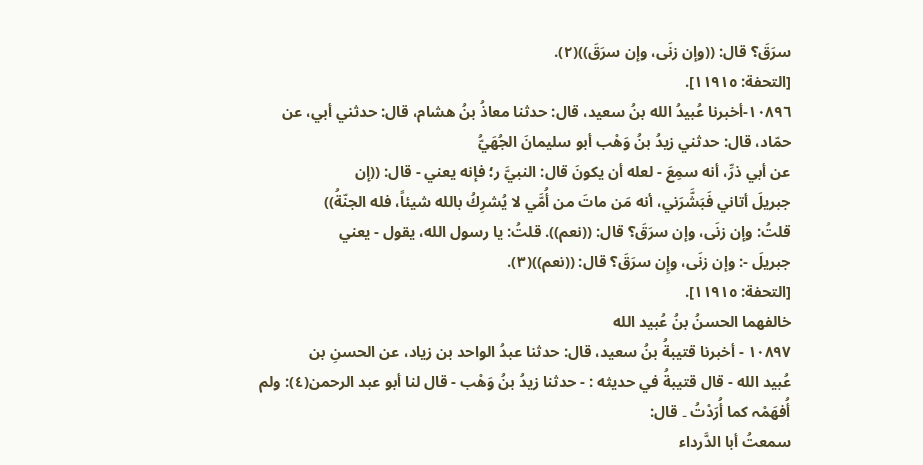سرَقَ؟ قال: ((وإن زنَى، وإن سرَقَ))(٢).
[التحفة: ١١٩١٥].
١٠٨٩٦-أخبرنا عُبیدُ الله بنُ سعید، قال: حدثنا معاذُ بنُ هشام، قال: حدثني أبي، عن
حمّاد، قال: حدثني زيدُ بنُ وَهْب أبو سليمانَ الجُهَيُّ
عن أبي ذرِّ، أنه سمِعَ - لعله أن يكونَ قال: النبيَّ ر؛ فإنه يعني - قال: ((إن
جبريلَ أتاني فَبَشَّرَني، أنه مَن ماتَ من أُمَّي لا يُشرِكُ بالله شيئاً، فله الجنّةُ))
قلتُ: وإن زنَى، وإن سرَقَ؟ قال: ((نعم)). قلتُ: يا رسول الله، يقول - يعني
جبريلَ -: وإن زنَى، وإِن سرَقَ؟ قال: ((نعم))(٣).
[التحفة: ١١٩١٥].
خالفهما الحسنُ بنُ عُبيد الله
١٠٨٩٧ - أخبرنا قتيبةُ بنُ سعيد، قال: حدثنا عبدُ الواحد بن زياد، عن الحسنِ بن
عُبيد الله - قال قتيبةُ في حديثه : - حدثنا زيدُ بنُ وَهْب - قال لنا أبو عبد الرحمن(٤): ولم
أُفهَمْہ کما أُرَدْتُ ۔ قال:
سمعتُ أبا الدَّرداء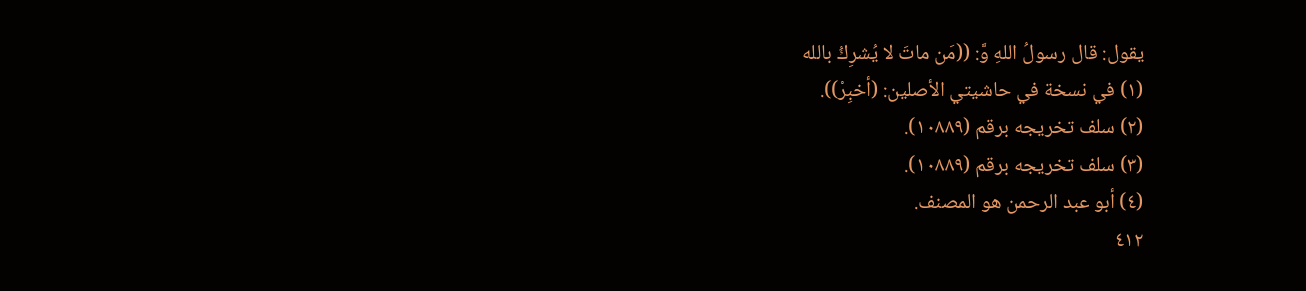يقول: قال رسولُ اللهِ وَّ: ((مَن ماتَ لا يُشرِكُ بالله
(١) في نسخة في حاشيتي الأصلين: (أخبِرْ)).
(٢) سلف تخريجه برقم (١٠٨٨٩).
(٣) سلف تخريجه برقم (١٠٨٨٩).
(٤) أبو عبد الرحمن هو المصنف.
٤١٢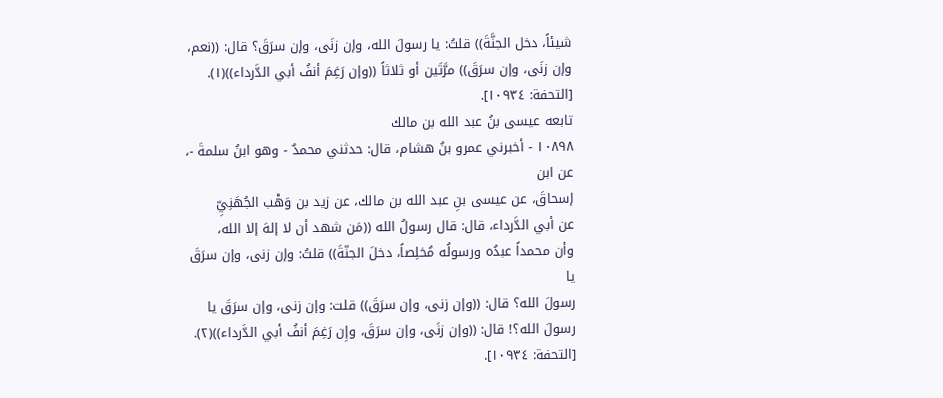شيئاً، دخل الجنَّةَ)) قلتُ: يا رسولَ الله، وإن زنَى، وإن سرَقَ؟ قال: ((نعم،
وإن زنَى، وإن سرَقَ)) مرَّتَين أو ثلاثاً ((وإن رَغِمَ أنفُ أبي الدَّرداء))(١).
[التحفة: ١٠٩٣٤].
تابعه عیسی بنُ عبد الله بن مالك
١٠٨٩٨ - أخبرني عمرو بنُ هشام، قال: حدثني محمدٌ - وهو ابنُ سلمةَ -، عن ابن
إسحاقَ، عن عيسى بنِ عبد الله بن مالك، عن زيد بن وَهْب الجُهَنِيِّ
عن أبي الدَّرداء، قال: قال رسولُ الله ((مَن شهد أن لا إلهَ إلا الله،
وأن محمداً عبدُه ورسولُه مُخلِصاً، دخلَ الجنّةَ)) قلتُ: وإن زنى، وإن سرَقَ يا
رسولَ الله؟ قال: ((وإن زنى، وإن سرَقَ)) قلت: وإن زنى، وإن سرَقَ يا
رسولَ الله؟! قال: ((وإن زنَى، وإن سرَقَ، وإِن رَغِمَ أنفُ أبي الدَّرداء))(٢).
[التحفة: ١٠٩٣٤].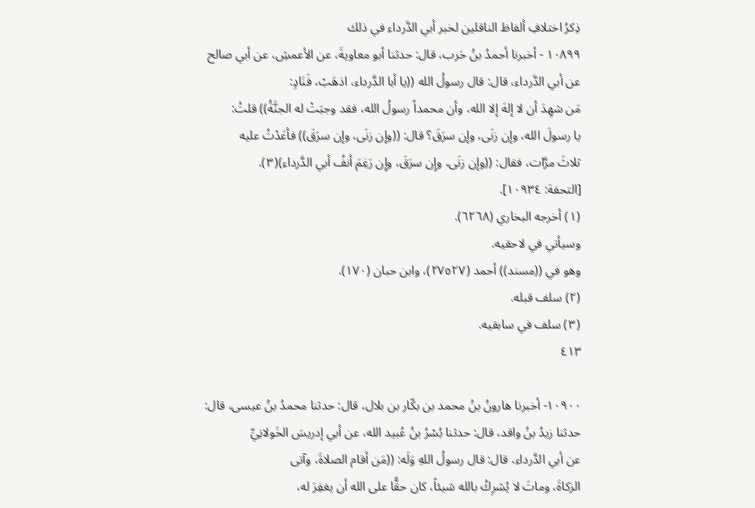ذِكرُ اختلافِ ألفاظ الناقلين لخبر أبي الدَّرداء في ذلك
١٠٨٩٩ - أخبرنا أحمدُ بنُ حَرب، قال: حدثنا أبو معاويةَ، عن الأعمشِ، عن أبي صالح
عن أبي الدَّرداء، قال: قال رسولُ الله ((يا أبا الدَّرداء، اذهَبْ، فَنَادٍ:
مَن شهِدَ أن لا إلهَ إلا الله، وأن محمداً رسولُ الله، فقد وجبَتْ له الجنَّةُ)) قلتُ:
يا رسولَ الله، وإن زنَى، وإن سرَقَ؟ قال: ((وإن زنَى، وإن سرَقَ)) فأعَدْتُ عليه
ثلاثَ مرَّات، فقال: ((وإن زنَى، وإِن سرَقَ، وإِن رَغِمَ أنفُ أبي الدَّرداء)(٣).
[التحفة: ١٠٩٣٤].
(١) أخرجه البخاري (٦٢٦٨).
وسيأتي في لاحقيه.
وهو في ((مسند)) أحمد (٢٧٥٢٧)، وابن حبان (١٧٠).
(٢) سلف قبله.
(٣) سلف في سابقيه.
٤١٣

١٠٩٠٠- أخبرنا هارونُ بنُ محمد بن بكّار بن بلال، قال: حدثنا محمدُ بنُ عیسی، قال:
حدثنا زيدُ بنُ واقد، قال: حدثنا بُسْرُ بنُ عُبيد الله، عن أبي إدريسَ الخَولانِيِّ
عن أبي الدَّرداء، قال: قال رسولُ اللهِ وَلَه: ((مَن أقام الصلاةَ، وآتى
الزكاةَ، وماتَ لا يُشرِكُ بالله شيئاً، كان حقًّا على الله أن يغفِرَ له،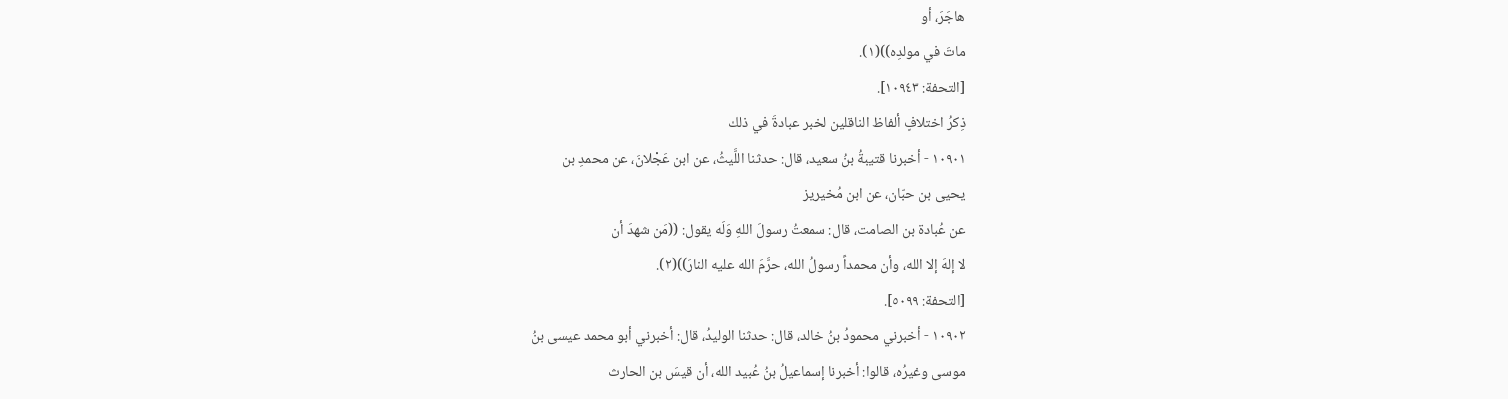هاجَرَ، أو
ماتَ في مولدِه))(١).
[التحفة: ١٠٩٤٣].
ذِكرُ اختلافٍ ألفاظ الناقلين لخبر عبادةَ في ذلك
١٠٩٠١ - أخبرنا قتيبةُ بنُ سعيد، قال: حدثنا اللَّيثُ، عن ابن عَجْلانَ، عن محمدِ بن
یحیی بن حبّان، عن ابن مُخیریز
عن عُبادة بن الصامت، قال: سمعتُ رسولَ اللهِ وَلَه يقول: ((مَن شهدَ أن
لا إلهَ إلا الله، وأن محمداً رسولُ الله، حرَّمَ الله عليه النارَ))(٢).
[التحفة: ٥٠٩٩].
١٠٩٠٢ - أخبرني محمودُ بنُ خالد، قال: حدثنا الوليدُ، قال: أخبرني أبو محمد عيسى بنُ
موسى وغيرُه، قالوا: أخبرنا إسماعيلُ بنُ عُبيد الله، أن قيسَ بن الحارث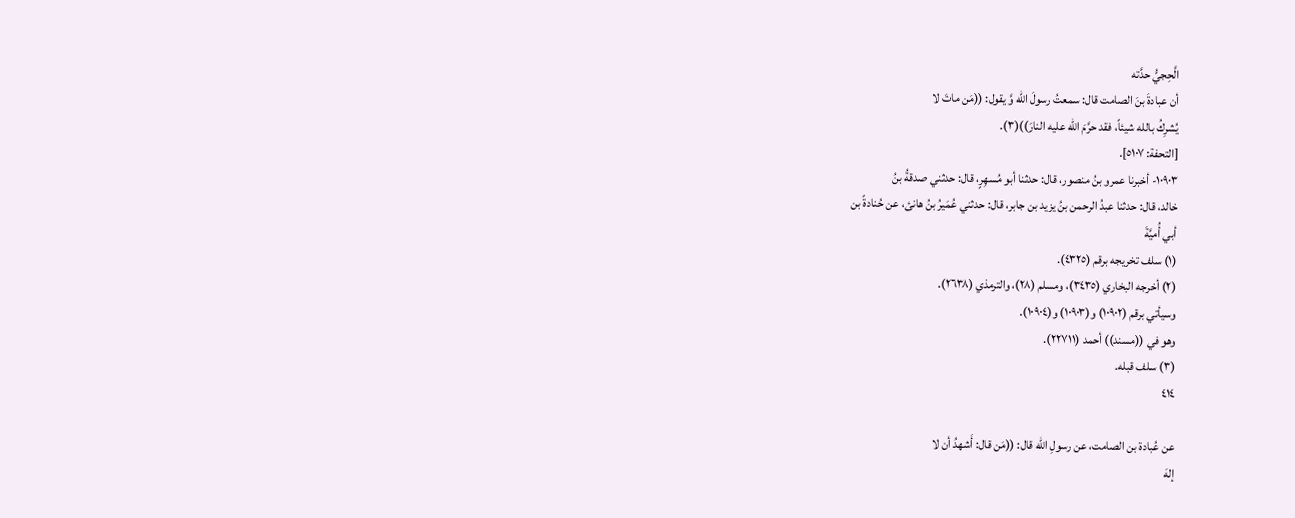الَّحِجيُّ حدَّته
أن عبادةَ بنَ الصامت قال: سمعتُ رسولَ الله وَّ يقول: ((مَن ماتَ لا
يُشرِكُ بالله شيئاً، فقد حرَّمَ الله عليه النارَ))(٣).
[التحفة: ٥١٠٧].
١٠٩٠٣- أخبرنا عمرو بنُ منصور، قال: حدثنا أبو مُسهِرٍ، قال: حدثني صدقةُ بنُ
خالد، قال: حدثنا عبدُ الرحمن بنُ يزيد بن جابر، قال: حدثني عُمَيرُ بنُ هانئ، عن حُنادةً بن
أبي أُميَّةَ
(١) سلف تخريجه برقم (٤٣٢٥).
(٢) أخرجه البخاري (٣٤٣٥)، ومسلم (٢٨)، والترمذي (٢٦٣٨).
وسيأتي برقم (١٠٩٠٢) و(١٠٩٠٣) و(١٠٩٠٤).
وهو في ((مسند)) أحمد (٢٢٧١١).
(٣) سلف قبله.
٤١٤

عن عُبادة بن الصامت، عن رسولِ الله قال: ((مَن قال: أَشهدُ أن لا
إلهَ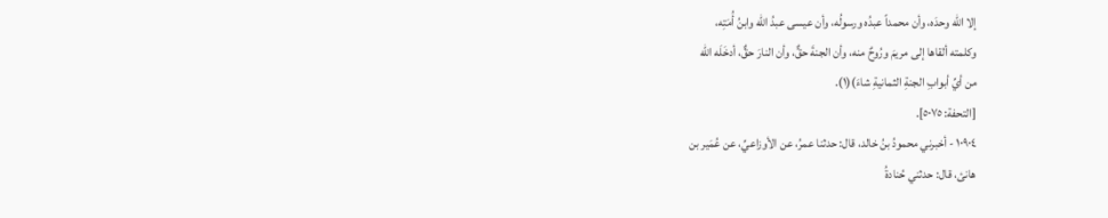إلا الله وحدَه، وأن محمداً عبدُه ورسولُه، وأن عيسى عبدُ الله وابنُ أُمَتِه،
وكلمته ألقاها إلى مريمَ ورُوحٌ منه، وأن الجنةَ حقٌّ، وأن النارَ حقٌّ، أدخَلَه الله
من أيِّ أبوابِ الجنةِ الثمانيةِ شاءَ)(١).
[التحفة: ٥٠٧٥].
١٠٩٠٤ - أخبرني محمودُ بنُ خالد، قال: حدثنا عمرُ، عن الأوزاعيِّ، عن عُمَير بن
هانئ، قال: حدثني حُنادةُ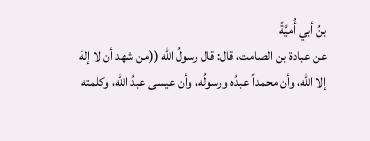بنُ أبي أُميَّةً
عن عبادة بن الصامت، قال: قال رسولُ الله ((من شهد أن لا إلهَ
إلا الله، وأن محمداً عبدُه ورسولُه، وأن عيسى عبدُ الله، وكلمته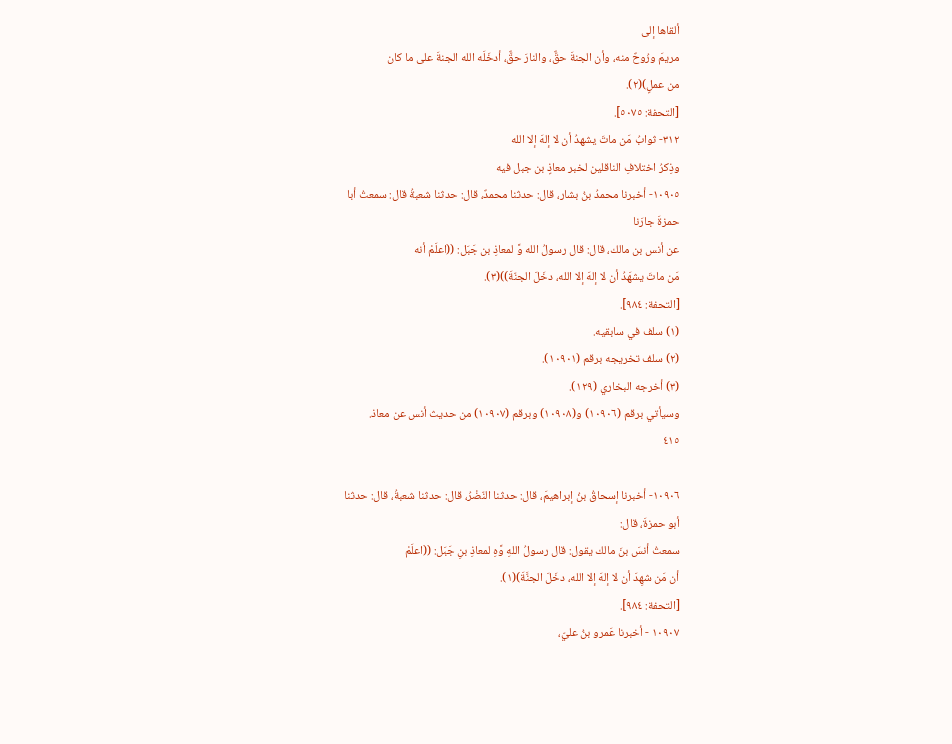ألقاها إلى
مريمَ ورُوحٌ منه، وأن الجنةَ حقٌّ، والنارَ حقٌّ، أدخَلَه الله الجنةَ على ما كان
من عملٍ)(٢).
[التحفة: ٥٠٧٥].
٣١٢- ثوابُ مَن ماتَ يشهدُ أن لا إلهَ إلا الله
وذِكرُ اختلافِ الناقلين لخبر معاذٍ بن جبل فيه
١٠٩٠٥- أخبرنا محمدُ بنُ بشار، قال: حدثنا محمدٌ، قال: حدثنا شعبةُ قال: سمعتُ أبا
حمزةَ جارَنا
عن أنس بن مالك، قال: قال رسولُ الله وَّ لمعاذِ بن جَبَل: ((اعلَمْ أنه
مَن ماتَ يشهَدُ أن لا إلهَ إلا الله، دخَلَ الجنّةَ))(٣).
[التحفة: ٩٨٤].
(١) سلف في سابقيه.
(٢) سلف تخريجه برقم (١٠٩٠١).
(٣) أخرجه البخاري (١٢٩).
وسيأتي برقم (١٠٩٠٦) و(١٠٩٠٨) وبرقم (١٠٩٠٧) من حديث أنس عن معاذ.
٤١٥

١٠٩٠٦- أخبرنا إسحاقُ بنُ إبراهیمَ، قال: حدثنا النّضْرُ، قال: حدثنا شعبةُ، قال: حدثنا
أبو حمزةَ، قال:
سمعتُ أنسَ بنَ مالك يقول: قال رسولُ اللهِ وَّهِ لمعاذِ بنِ جَبَل: ((اعلَمْ
أن مَن شهِدَ أن لا إلهَ إلا الله، دخَلَ الجنَّةَ)(١).
[التحفة: ٩٨٤].
١٠٩٠٧ - أخبرنا عَمرو بنُ عليّ،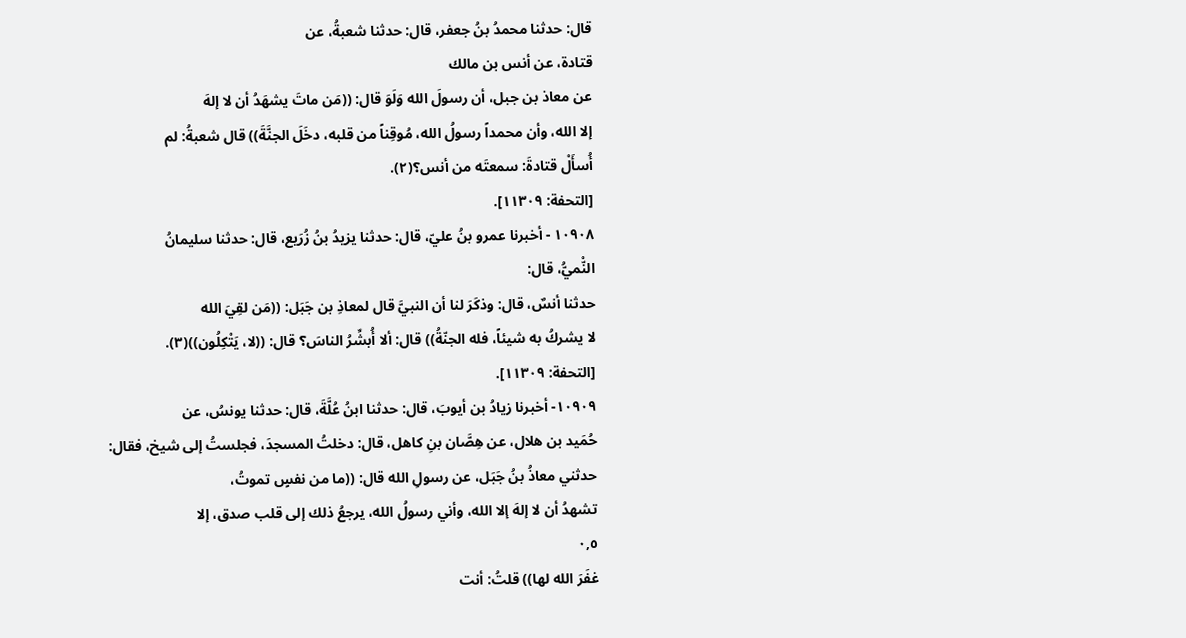قال: حدثنا محمدُ بنُ جعفر، قال: حدثنا شعبةُ، عن
قتادة، عن أنس بن مالك
عن معاذ بن جبل، أن رسولَ الله وَلَوَ قال: ((مَن ماتَ يشهَدُ أن لا إلهَ
إلا الله، وأن محمداً رسولُ الله، مُوقِناً من قلبه، دخَلَ الجنَّةَ)) قال شعبةُ: لم
أُسأَلْ قتادةَ: سمعتَه من أنس؟(٢).
[التحفة: ١١٣٠٩].
١٠٩٠٨ - أخبرنا عمرو بنُ عليّ، قال: حدثنا يزيدُ بنُ زُرَيع، قال: حدثنا سليمانُ
النّْميُّ، قال:
حدثنا أنسٌ، قال: وذكَرَ لنا أن النبيَّ قال لمعاذِ بن جَبَل: ((مَن لقِيَ الله
لا يشركُ به شيئاً، فله الجنّةُ)) قال: ألا أُبشِّرُ الناسَ؟ قال: ((لا، يَتْكِلُون))(٣).
[التحفة: ١١٣٠٩].
١٠٩٠٩- أخبرنا زيادُ بن أيوبَ، قال: حدثنا ابنُ عُلَّةَ، قال: حدثنا يونسُ، عن
حُمَيد بن هلال، عن هِصَّان بنِ كاهل، قال: دخلتُ المسجدَ، فجلستُ إلى شيخ، فقال:
حدثني معاذُ بنُ جَبَل، عن رسولِ الله قال: ((ما من نفسٍ تموتُ،
تشهدُ أن لا إلهَ إلا الله، وأني رسولُ الله، يرجعُ ذلك إلى قلب صدق، إلا
٠,٥
غفَرَ الله لها)) قلتُ: أنت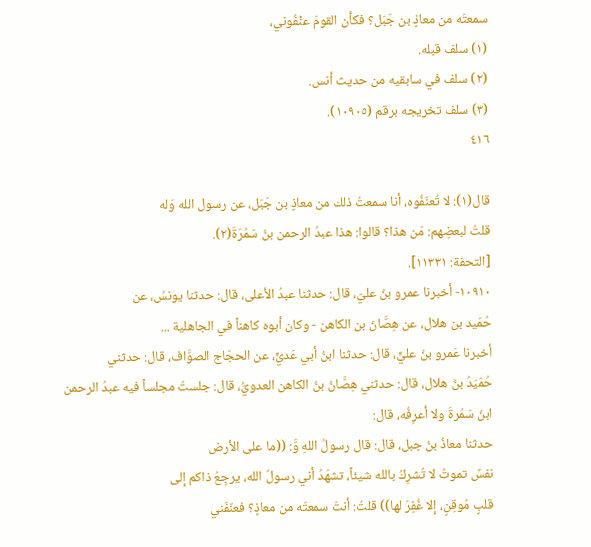سمعتَه من معاذٍ بن جَبَل؟ فكأن القومَ عنْفُوني،
(١) سلف قبله.
(٢) سلف في سابقیه من حديث أنس.
(٣) سلف تخريجه برقم (١٠٩٠٥).
٤١٦

قال(١): لا تُعنّفُوه، أنا سمعتُ ذلك من معاذٍ بن جَبَل، عن رسول الله وَله
قلتُ لبعضِهم: مَن هذا؟ قالوا: هذا عبدُ الرحمن بنُ سَمُرَةَ(٢).
[التحفة: ١١٣٣١].
١٠٩١٠- أخبرنا عمرو بنُ عليّ، قال: حدثنا عبدُ الأعلى، قال: حدثنا يونسُ، عن
حُمَيد بن هلال، عن هِصَّانَ بن الكاهن - وكان أبوه كاهناً في الجاهلية ...
أخبرنا عَمرو بنُ عليٍّ، قال: حدثنا ابنُ أبي عَديٍّ، عن الحجّاج الصوَّاف، قال: حدثني
حُمَيَدُ بنُ هلال، قال: حدثني هِصَّانُ بنُ الكاهن العدويُّ، قال: جلستُ مجلساً فيه عبدُ الرحمن
ابنُ سَمُرةَ ولا أعرِفُه، قال:
حدثنا معاذُ بنُ جبل، قال: قال رسولُ اللهِ وَّ: ((ما على الأرض
نفسٌ تموتُ لا تُشرِكُ بالله شيئاً، تشهَدُ أني رسولُ الله، يرجِعُ ذاكم إلى
قلبٍ مُوقِنٍ، إلا غُفِرَ لها)) قلتُ: أنتَ سمعتَه من معاذٍ؟ فعنّفَني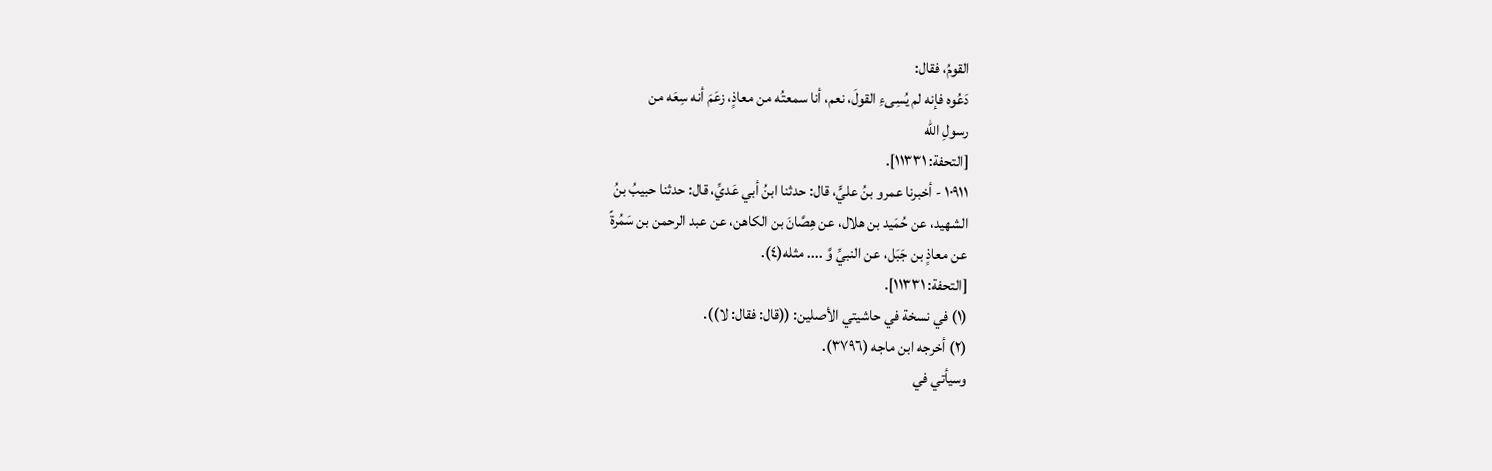القومُ، فقال:
دَعُوه فإنه لم يُسِىءِ القولَ، نعم، أنا سمعتُه من معاذٍ، زعَمَ أنه سِعَه من
رسولِ الله
[التحفة: ١١٣٣١].
١٠٩١١ - أخبرنا عمرو بنُ عليٍّ، قال: حدثنا ابنُ أبي عَديِّ، قال: حدثنا حبيبُ بنُ
الشهيد، عن حُمَيد بن هلال، عن هِصَّانَ بن الكاهن، عن عبد الرحمن بن سَمُرةً
عن معاذٍ بن جَبَل، عن النبيِّ وَّ .... مثله(٤).
[التحفة: ١١٣٣١].
(١) في نسخة في حاشيتي الأصلين: ((قال: فقال: لا)).
(٢) أخرجه ابن ماجه (٣٧٩٦).
وسيأتي في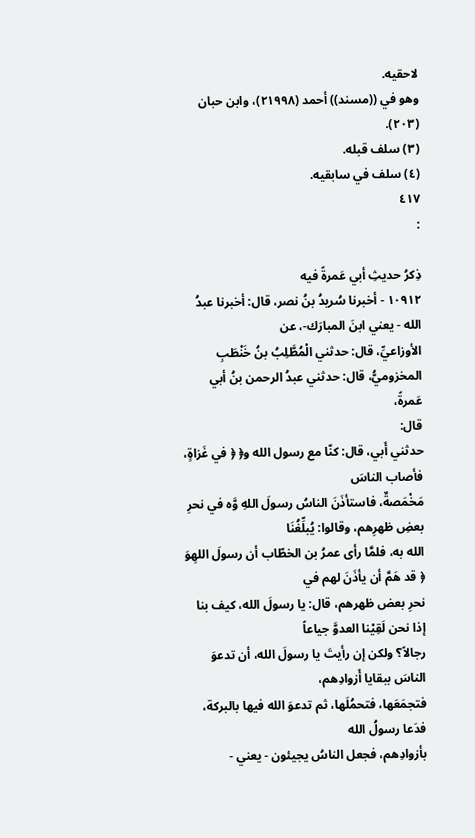لاحقيه.
وهو في ((مسند)) أحمد (٢١٩٩٨)، وابن حبان (٢٠٣).
(٣) سلف قبله.
(٤) سلف في سابقيه.
٤١٧
:

ذِکرُ حدیثِ أبي عَمرةً فيه
١٠٩١٢ - أخبرنا سُريدُ بنُ نصر، قال: أخبرنا عبدُ الله - يعني ابنَ المبارَك-، عن
الأوزاعيِّ، قال: حدثني الْمُطَّلِبُ بنُ خَنْطَبِ المخزوميُّ، قال: حدثني عبدُ الرحمن بنُ أبي عَمرةً،
قال:
حدثني أَبي، قال: كنّا مع رسول الله و﴿ ﴿ في غَزاةٍ، فأصاب الناسَ
مَخْمَصةٌ، فاستأذَنَ الناسُ رسولَ اللهِ وَّه في نحرِ بعضِ ظهرِهم، وقالوا: يُبلِّغُنَا
الله به، فلمَّا رأى عمرُ بن الخطّاب أن رسولَ اللهِوَ ﴿ قد هَمَّ أن يأذَنَ لهم في
نحرِ بعض ظهرهم، قال: يا رسولَ الله، كيف بنا إذا نحن لَقِيْنا العدوَّ جياعاً
رجالاً؟ ولكن إن رأيتَ يا رسولَ الله، أن تدعوَ الناسَ ببقايا أَزوادِهم،
فتجمَعَها، فتحمُلَها، ثم تدعوَ الله فيها بالبركة، فدَعا رسولُ الله
بأزوادِهم، فجعل الناسُ يجيئون - يعني -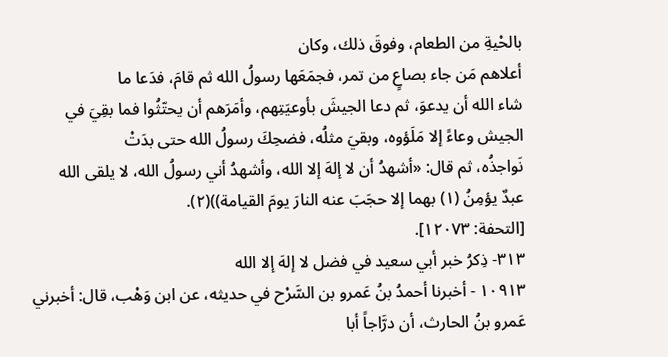بالحْيةِ من الطعام، وفوقَ ذلك، وكان
أعلاهم مَن جاء بصاعٍ من تمر، فجمَعَها رسولُ الله ثم قامَ، فدَعا ما
شاء الله أن يدعوَ، ثم دعا الجيشَ بأوعيَتِهم، وأمَرَهم أن يحتّثُوا فما بقِيَ في
الجيش وعاءً إلا مَلَؤوه، وبقيَ مثلُه، فضحِكَ رسولُ الله حتى بدَتْ
نَواجذُه، ثم قال: «أشهدُ أن لا إلهَ إلا الله، وأشهدُ أني رسولُ الله، لا يلقى الله
عبدٌ يؤمِنُ (١) بهما إلا حجَبَ عنه النارَ يومَ القيامة))(٢).
[التحفة: ١٢٠٧٣].
٣١٣- ذِكرُ خبر أبي سعيد في فضل لا إلهَ إلا الله
١٠٩١٣ - أخبرنا أحمدُ بنُ عَمرو بن السَّرْح في حديثه، عن ابن وَهْب، قال: أخبرني
عَمرو بنُ الحارث، أن درَّاجاً أبا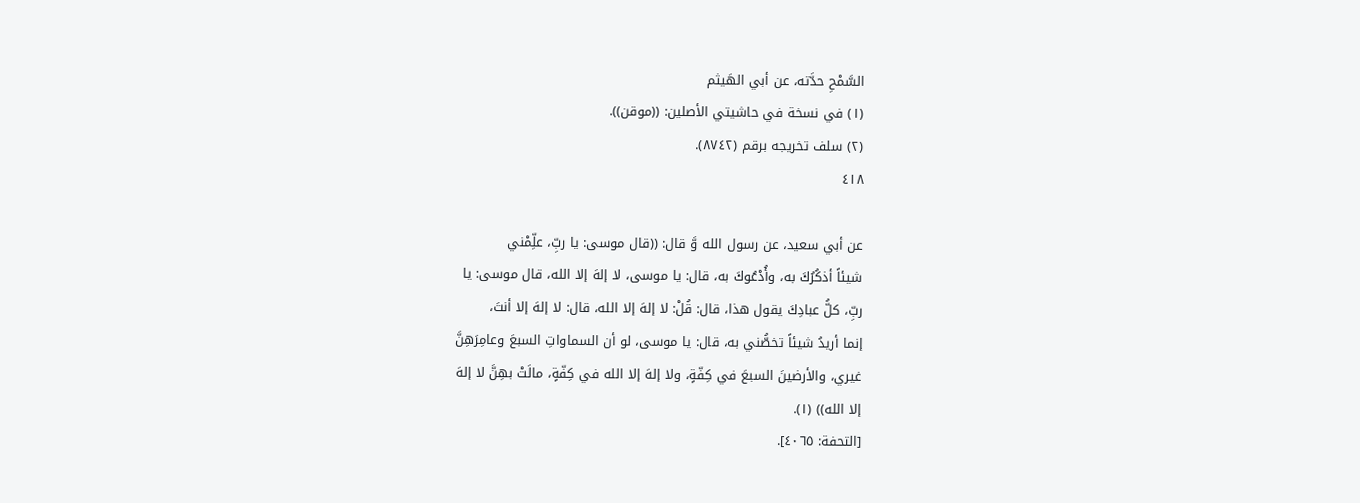السَّمْحِ حدَّته، عن أبي الهَيثم
(١) في نسخة في حاشيتي الأصلين: ((موقن)).
(٢) سلف تخريجه برقم (٨٧٤٢).
٤١٨

عن أبي سعيد، عن رسول الله وَّ قال: ((قال موسى: يا ربِّ، علِّمْني
شيئاً أذكُرُكَ به، وأُدْعُوكَ به، قال: يا موسى، لا إلهَ إلا الله، قال موسى: يا
ربِّ، كلُّ عبادِكَ يقول هذا، قال: قُلْ: لا إلهَ إلا الله، قال: لا إلهَ إلا أنتَ،
إنما أريدُ شيئاً تخصُّني به، قال: يا موسى، لو أن السماواتِ السبعَ وعامِرَهِنَّ
غيري، والأرضينَ السبعَ في كِفّةٍ، ولا إلهَ إلا الله في كِفّةٍ، مالَتْ بهِنَّ لا إلهَ
إلا الله)) (١).
[التحفة: ٤٠٦٥].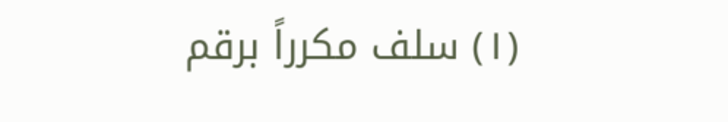(١) سلف مكرراً برقم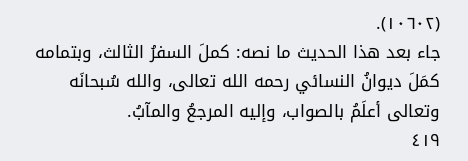(١٠٦٠٢).
جاء بعد هذا الحديث ما نصه: كملَ السفرُ الثالث، وبتمامه كمَلَ ديوانُ النسائي رحمه الله تعالى، والله سُبحانَه
وتعالى أعلَمُ بالصواب، وإليه المرجعُ والمآبُ.
٤١٩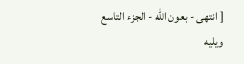[ انتهى - بعون الله - الجزء التاسع
ويليه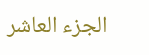الجزء العاشر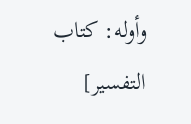وأوله: كتاب التفسير]